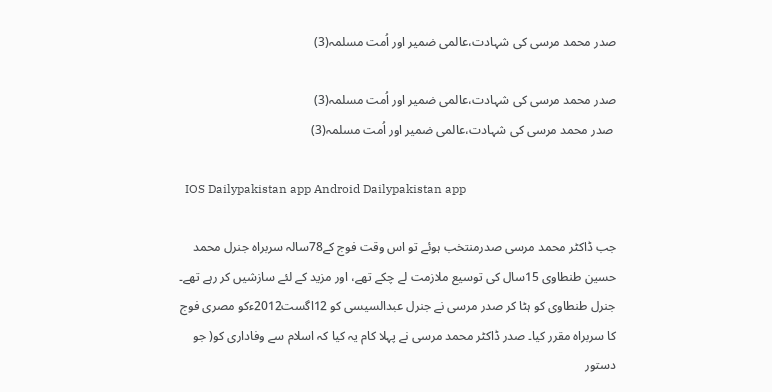صدر محمد مرسی کی شہادت،عالمی ضمیر اور اُمت مسلمہ(3)

صدر محمد مرسی کی شہادت،عالمی ضمیر اور اُمت مسلمہ(3)
 صدر محمد مرسی کی شہادت،عالمی ضمیر اور اُمت مسلمہ(3)

  IOS Dailypakistan app Android Dailypakistan app

جب ڈاکٹر محمد مرسی صدرمنتخب ہوئے تو اس وقت فوج کے78سالہ سربراہ جنرل محمد حسین طنطاوی 15سال کی توسیع ملازمت لے چکے تھے، اور مزید کے لئے سازشیں کر رہے تھے۔ جنرل طنطاوی کو ہٹا کر صدر مرسی نے جنرل عبدالسیسی کو 12اگست2012ءکو مصری فوج کا سربراہ مقرر کیا۔ صدر ڈاکٹر محمد مرسی نے پہلا کام یہ کیا کہ اسلام سے وفاداری کو( جو دستور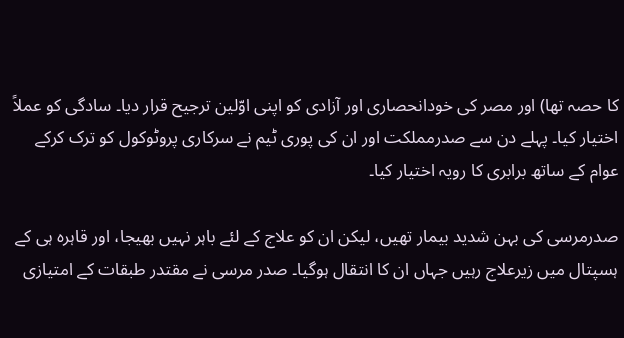کا حصہ تھا) اور مصر کی خودانحصاری اور آزادی کو اپنی اوّلین ترجیح قرار دیا۔ سادگی کو عملاً اختیار کیا۔ پہلے دن سے صدرمملکت اور ان کی پوری ٹیم نے سرکاری پروٹوکول کو ترک کرکے عوام کے ساتھ برابری کا رویہ اختیار کیا۔

صدرمرسی کی بہن شدید بیمار تھیں، لیکن ان کو علاج کے لئے باہر نہیں بھیجا، اور قاہرہ ہی کے ہسپتال میں زیرعلاج رہیں جہاں ان کا انتقال ہوگیا۔ صدر مرسی نے مقتدر طبقات کے امتیازی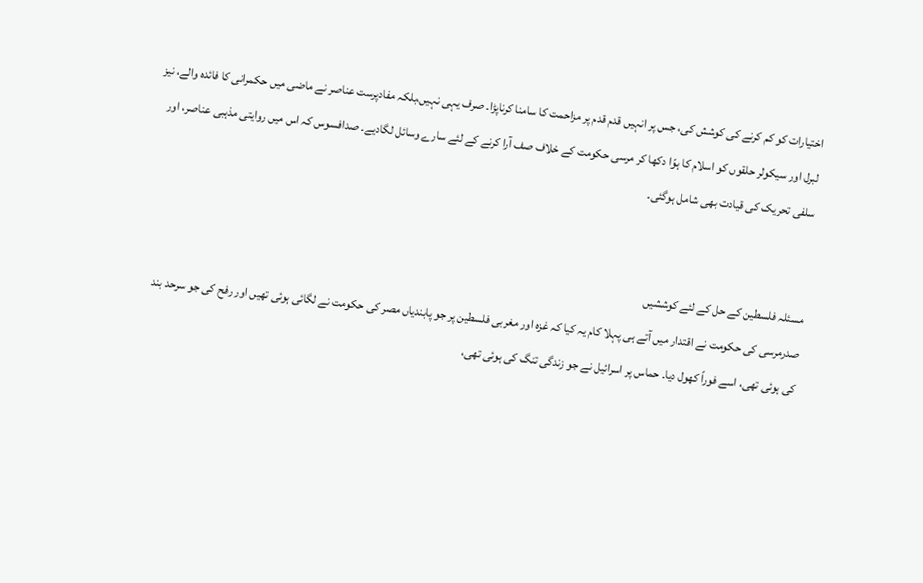اختیارات کو کم کرنے کی کوشش کی، جس پر انہیں قدم قدم پر مزاحمت کا سامنا کرناپڑا۔ صرف یہی نہیں،بلکہ مفادپرست عناصر نے ماضی میں حکمرانی کا فائدہ والے، نیز لبرل اور سیکولر حلقوں کو اسلام کا ہوّا دکھا کر مرسی حکومت کے خلاف صف آرا کرنے کے لئے سارے وسائل لگادیے۔ صدافسوس کہ اس میں روایتی مذہبی عناصر، اور سلفی تحریک کی قیادت بھی شامل ہوگئی۔


مسئلہ فلسطین کے حل کے لئے کوششیں
صدرمرسی کی حکومت نے اقتدار میں آتے ہی پہلا کام یہ کیا کہ غزہ اور مغربی فلسطین پر جو پابندیاں مصر کی حکومت نے لگائی ہوئی تھیں اور رفح کی جو سرحد بند کی ہوئی تھی، اسے فوراً کھول دیا۔ حماس پر اسرائیل نے جو زندگی تنگ کی ہوئی تھی،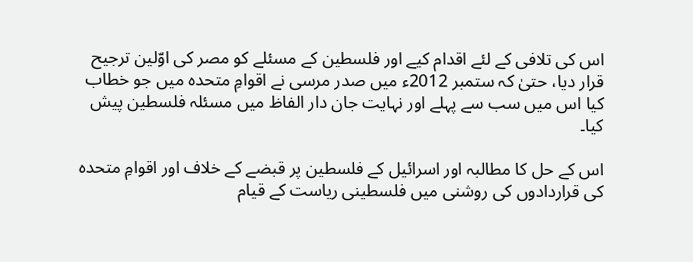اس کی تلافی کے لئے اقدام کیے اور فلسطین کے مسئلے کو مصر کی اوّلین ترجیح قرار دیا، حتیٰ کہ ستمبر 2012ء میں صدر مرسی نے اقوامِ متحدہ میں جو خطاب کیا اس میں سب سے پہلے اور نہایت جان دار الفاظ میں مسئلہ فلسطین پیش کیا۔

اس کے حل کا مطالبہ اور اسرائیل کے فلسطین پر قبضے کے خلاف اور اقوامِ متحدہ کی قراردادوں کی روشنی میں فلسطینی ریاست کے قیام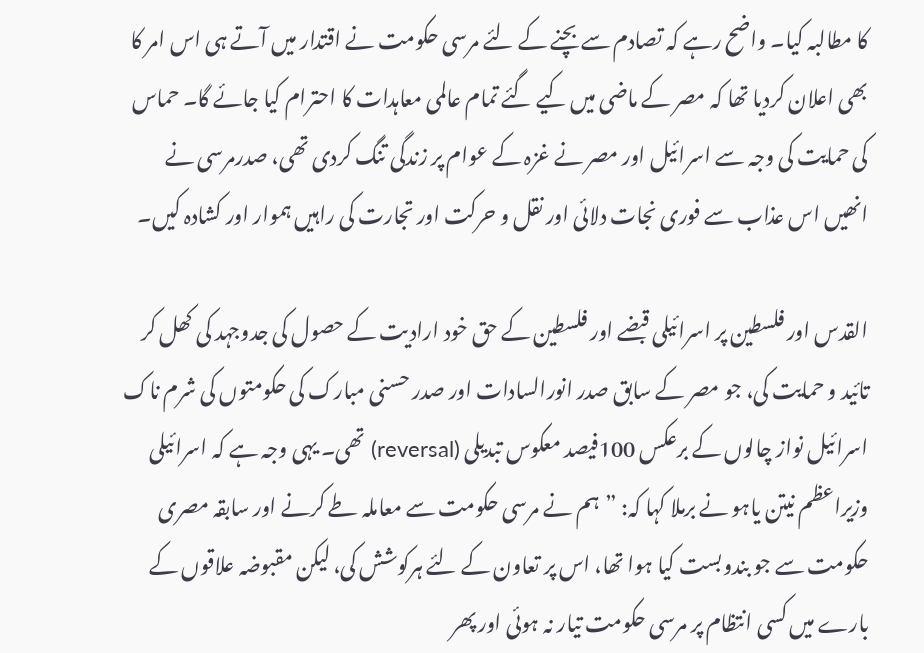کا مطالبہ کیا۔ واضح رہے کہ تصادم سے بچنے کے لئے مرسی حکومت نے اقتدار میں آتے ہی اس امر کا بھی اعلان کردیا تھا کہ مصر کے ماضی میں کیے گئے تمام عالمی معاہدات کا احترام کیا جائے گا۔ حماس کی حمایت کی وجہ سے اسرائیل اور مصر نے غزہ کے عوام پر زندگی تنگ کردی تھی، صدرمرسی نے انھیں اس عذاب سے فوری نجات دلائی اور نقل و حرکت اور تجارت کی راہیں ہموار اور کشادہ کیں۔

القدس اور فلسطین پر اسرائیلی قبضے اور فلسطین کے حق خود ارادیت کے حصول کی جدوجہد کی کھل کر تائید و حمایت کی، جو مصر کے سابق صدر انورالسادات اور صدر حسنی مبارک کی حکومتوں کی شرم ناک اسرائیل نواز چالوں کے برعکس 100فیصد معکوس تبدیلی (reversal) تھی۔ یہی وجہ ہے کہ اسرائیلی وزیراعظم نیتن یاہو نے برملا کہا کہ: ”ہم نے مرسی حکومت سے معاملہ طے کرنے اور سابقہ مصری حکومت سے جو بندوبست کیا ہوا تھا، اس پر تعاون کے لئے ہرکوشش کی، لیکن مقبوضہ علاقوں کے بارے میں کسی انتظام پر مرسی حکومت تیار نہ ہوئی اور پھر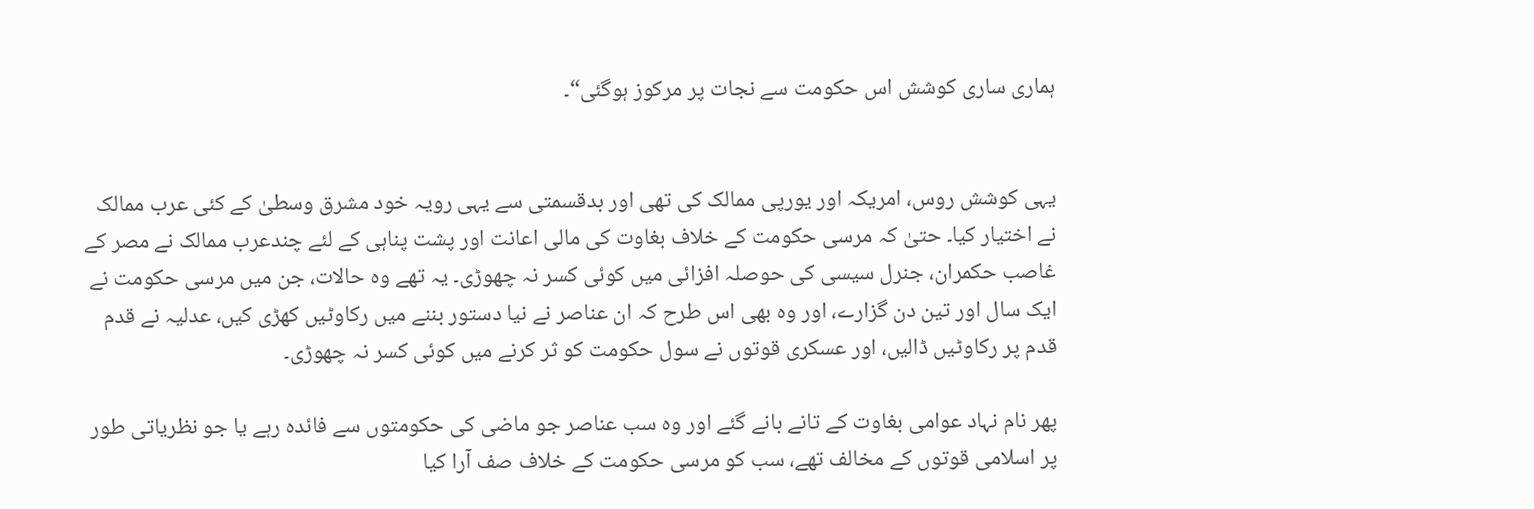ہماری ساری کوشش اس حکومت سے نجات پر مرکوز ہوگئی“۔


یہی کوشش روس، امریکہ اور یورپی ممالک کی تھی اور بدقسمتی سے یہی رویہ خود مشرق وسطیٰ کے کئی عرب ممالک نے اختیار کیا۔ حتیٰ کہ مرسی حکومت کے خلاف بغاوت کی مالی اعانت اور پشت پناہی کے لئے چندعرب ممالک نے مصر کے غاصب حکمران، جنرل سیسی کی حوصلہ افزائی میں کوئی کسر نہ چھوڑی۔ یہ تھے وہ حالات، جن میں مرسی حکومت نے ایک سال اور تین دن گزارے، اور وہ بھی اس طرح کہ ان عناصر نے نیا دستور بننے میں رکاوٹیں کھڑی کیں، عدلیہ نے قدم قدم پر رکاوٹیں ڈالیں، اور عسکری قوتوں نے سول حکومت کو ثر کرنے میں کوئی کسر نہ چھوڑی۔

پھر نام نہاد عوامی بغاوت کے تانے بانے گئے اور وہ سب عناصر جو ماضی کی حکومتوں سے فائدہ رہے یا جو نظریاتی طور پر اسلامی قوتوں کے مخالف تھے، سب کو مرسی حکومت کے خلاف صف آرا کیا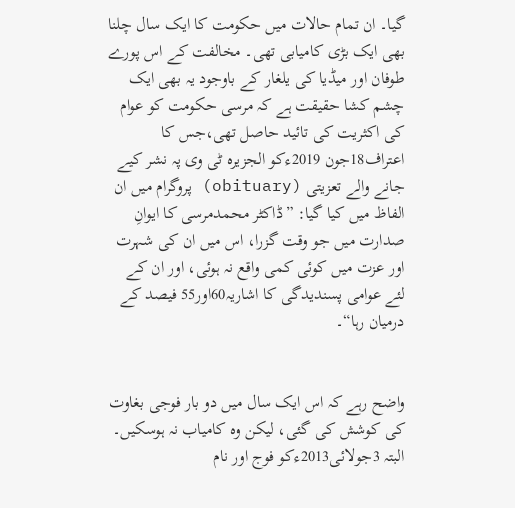گیا۔ ان تمام حالات میں حکومت کا ایک سال چلنا بھی ایک بڑی کامیابی تھی۔ مخالفت کے اس پورے طوفان اور میڈیا کی یلغار کے باوجود یہ بھی ایک چشم کشا حقیقت ہے کہ مرسی حکومت کو عوام کی اکثریت کی تائید حاصل تھی،جس کا اعتراف18جون 2019ءکو الجزیرہ ٹی وی پہ نشر کیے جانے والے تعزیتی (obituary) پروگرام میں ان الفاظ میں کیا گیا: ”ڈاکٹر محمدمرسی کا ایوانِ صدارت میں جو وقت گزرا، اس میں ان کی شہرت اور عزت میں کوئی کمی واقع نہ ہوئی، اور ان کے لئے عوامی پسندیدگی کا اشاریہ60اور55 فیصد کے درمیان رہا“۔


واضح رہے کہ اس ایک سال میں دو بار فوجی بغاوت کی کوشش کی گئی، لیکن وہ کامیاب نہ ہوسکیں۔ البتہ 3جولائی2013ءکو فوج اور نام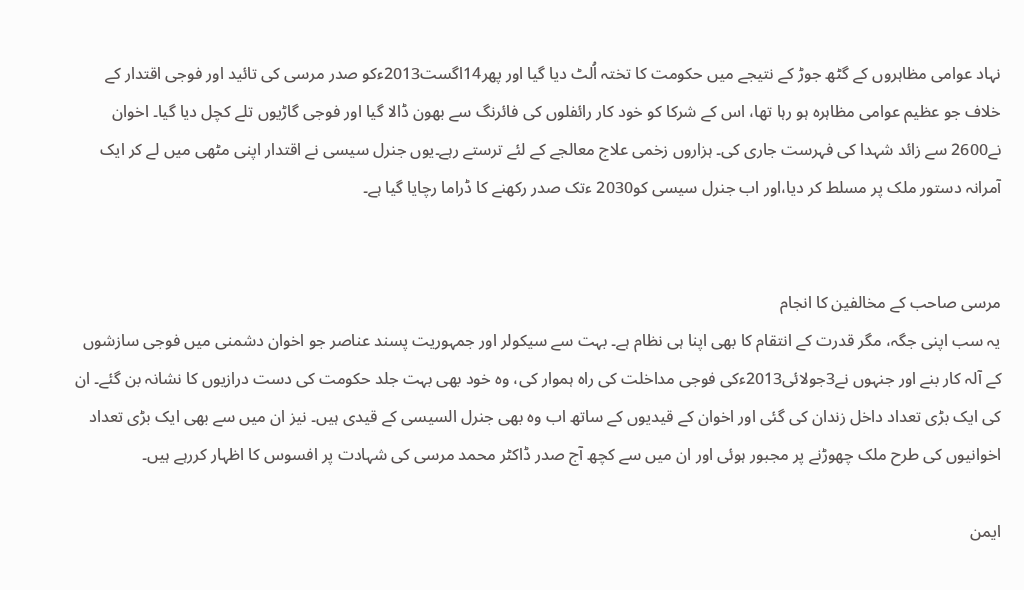نہاد عوامی مظاہروں کے گٹھ جوڑ کے نتیجے میں حکومت کا تختہ اُلٹ دیا گیا اور پھر14اگست2013ءکو صدر مرسی کی تائید اور فوجی اقتدار کے خلاف جو عظیم عوامی مظاہرہ ہو رہا تھا، اس کے شرکا کو خود کار رائفلوں کی فائرنگ سے بھون ڈالا گیا اور فوجی گاڑیوں تلے کچل دیا گیا۔ اخوان نے2600 سے زائد شہدا کی فہرست جاری کی۔ ہزاروں زخمی علاج معالجے کے لئے ترستے رہے۔یوں جنرل سیسی نے اقتدار اپنی مٹھی میں لے کر ایک آمرانہ دستور ملک پر مسلط کر دیا،اور اب جنرل سیسی کو2030 ءتک صدر رکھنے کا ڈراما رچایا گیا ہے۔


مرسی صاحب کے مخالفین کا انجام
یہ سب اپنی جگہ، مگر قدرت کے انتقام کا بھی اپنا ہی نظام ہے۔ بہت سے سیکولر اور جمہوریت پسند عناصر جو اخوان دشمنی میں فوجی سازشوں کے آلہ کار بنے اور جنہوں نے3جولائی2013ءکی فوجی مداخلت کی راہ ہموار کی، وہ خود بھی بہت جلد حکومت کی دست درازیوں کا نشانہ بن گئے۔ ان کی ایک بڑی تعداد داخل زندان کی گئی اور اخوان کے قیدیوں کے ساتھ اب وہ بھی جنرل السیسی کے قیدی ہیں۔ نیز ان میں سے بھی ایک بڑی تعداد اخوانیوں کی طرح ملک چھوڑنے پر مجبور ہوئی اور ان میں سے کچھ آج صدر ڈاکٹر محمد مرسی کی شہادت پر افسوس کا اظہار کررہے ہیں۔

ایمن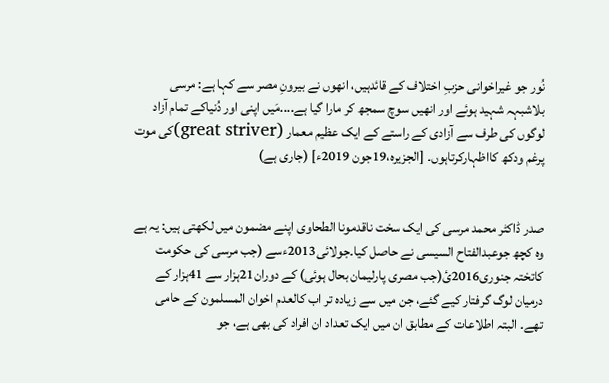نُور جو غیراخوانی حزبِ اختلاف کے قائدہیں، انھوں نے بیرونِ مصر سے کہا ہے: مرسی بلاشبہہ شہید ہوئے اور انھیں سوچ سمجھ کر مارا گیا ہے....مَیں اپنی اور دُنیاکے تمام آزاد لوگوں کی طرف سے آزادی کے راستے کے ایک عظیم معمار (great striver)کی موت پرغم ودکھ کااظہارکرتاہوں۔ [الجزیرہ،19جون 2019ء] (جاری ہے)


صدر ڈاکٹر محمد مرسی کی ایک سخت ناقدمونا الطحاوی اپنے مضمون میں لکھتی ہیں: یہ ہے وہ کچھ جوعبدالفتاح السیسی نے حاصل کیا۔جولائی2013ءسے (جب مرسی کی حکومت کاتختہ جنوری2016ئ(جب مصری پارلیمان بحال ہوئی) کے دوران21ہزار سے 41ہزار کے درمیان لوگ گرفتار کیے گئے، جن میں سے زیادہ تر اب کالعدم اخوان المسلمون کے حامی تھے۔ البتہ اطلاعات کے مطابق ان میں ایک تعداد ان افراد کی بھی ہے، جو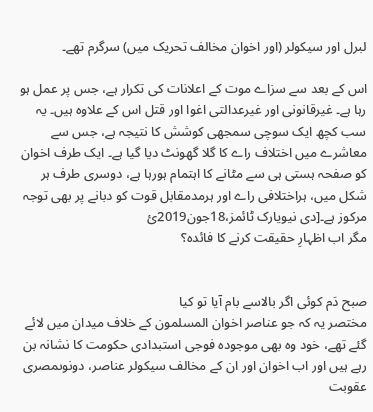لبرل اور سیکولر (اور اخوان مخالف تحریک میں) سرگرم تھے۔

اس کے بعد سے سزاے موت کے اعلانات کی تکرار ہے، جس پر عمل ہو رہا ہے۔ غیرقانونی اور غیرعدالتی اغوا اور قتل اس کے علاوہ ہیں۔ یہ سب کچھ ایک سوچی سمجھی کوشش کا نتیجہ ہے، جس سے معاشرے میں اختلاف راے کا گلا گھونٹ دیا گیا ہے۔ ایک طرف اخوان کو صفحہ ہستی ہی سے مٹانے کا اہتمام ہورہا ہے، دوسری طرف ہر شکل میں، ہراختلافی راے اور ہرمدمقابل قوت کو دبانے پر بھی توجہ مرکوز ہے۔[دی نیویارک ٹائمز،18جون2019ئ
مگر اب اظہارِ حقیقت کرنے کا فائدہ؟


صبح دَم کوئی اگر بالاسے بام آیا تو کیا
مختصر یہ کہ جو عناصر اخوان المسلمون کے خلاف میدان میں لائے گئے تھے، خود وہ بھی موجودہ فوجی استبدادی حکومت کا نشانہ بن رہے ہیں اور اب اخوان اور ان کے مخالف سیکولر عناصر، دونوںمصری عقوبت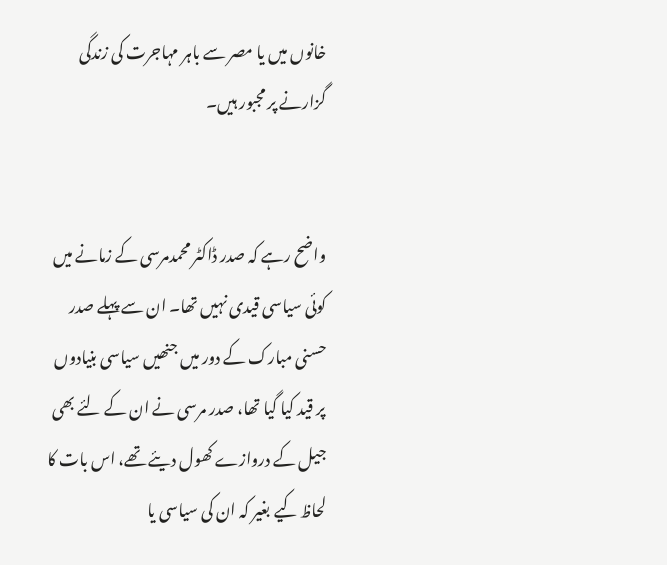خانوں میں یا مصر سے باہر مہاجرت کی زندگی گزارنے پر مجبور ہیں۔


واضح رہے کہ صدر ڈاکٹر محمدمرسی کے زمانے میں کوئی سیاسی قیدی نہیں تھا۔ ان سے پہلے صدر حسنی مبارک کے دور میں جنھیں سیاسی بنیادوں پر قید کیا گیا تھا، صدر مرسی نے ان کے لئے بھی جیل کے دروازے کھول دیئے تھے، اس بات کا لحاظ کیے بغیر کہ ان کی سیاسی یا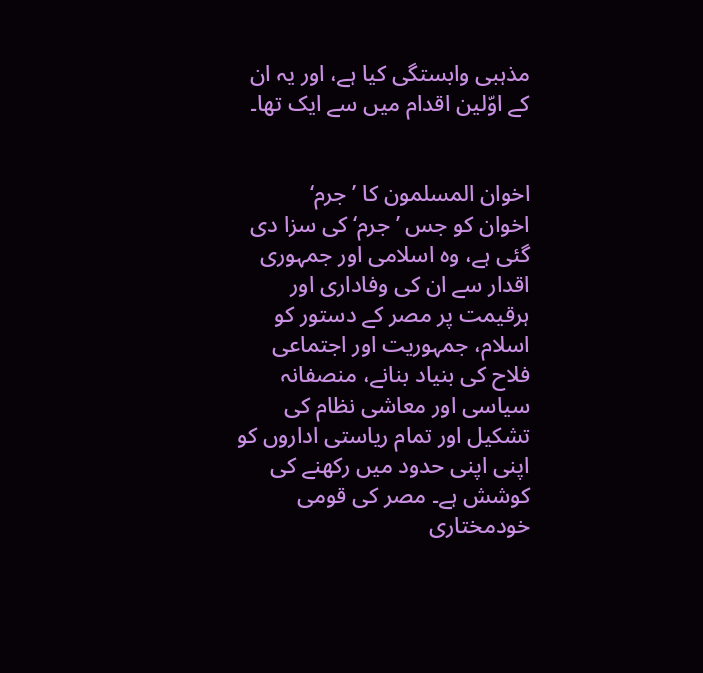مذہبی وابستگی کیا ہے، اور یہ ان کے اوّلین اقدام میں سے ایک تھا۔


اخوان المسلمون کا ’جرم‘
اخوان کو جس ’جرم‘ کی سزا دی گئی ہے، وہ اسلامی اور جمہوری اقدار سے ان کی وفاداری اور ہرقیمت پر مصر کے دستور کو اسلام، جمہوریت اور اجتماعی فلاح کی بنیاد بنانے، منصفانہ سیاسی اور معاشی نظام کی تشکیل اور تمام ریاستی اداروں کو اپنی اپنی حدود میں رکھنے کی کوشش ہے۔ مصر کی قومی خودمختاری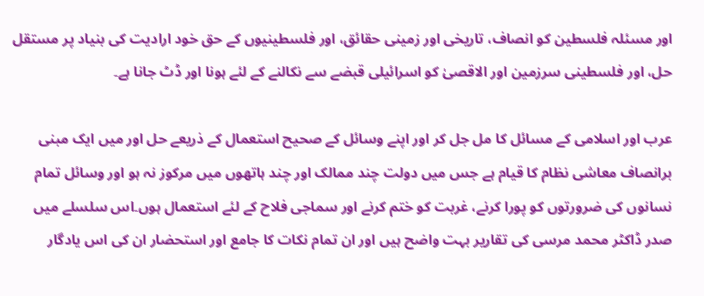اور مسئلہ فلسطین کو انصاف، تاریخی اور زمینی حقائق، اور فلسطینیوں کے حق خود ارادیت کی بنیاد پر مستقل حل، اور فلسطینی سرزمین اور الاقصیٰ کو اسرائیلی قبضے سے نکالنے کے لئے ہونا اور ڈٹ جانا ہے۔

عرب اور اسلامی کے مسائل کا مل جل کر اور اپنے وسائل کے صحیح استعمال کے ذریعے حل اور میں ایک مبنی برانصاف معاشی نظام کا قیام ہے جس میں دولت چند ممالک اور چند ہاتھوں میں مرکوز نہ ہو اور وسائل تمام نسانوں کی ضرورتوں کو پورا کرنے، غربت کو ختم کرنے اور سماجی فلاح کے لئے استعمال ہوں۔اس سلسلے میں صدر ڈاکٹر محمد مرسی کی تقاریر بہت واضح ہیں اور ان تمام نکات کا جامع اور استحضار ان کی اس یادگار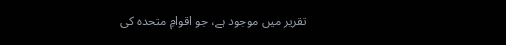تقریر میں موجود ہے، جو اقوامِ متحدہ کی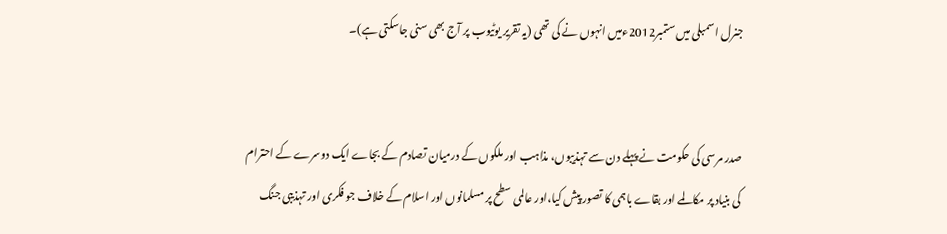جنرل اسمبلی میں ستمبر2012ءمیں انہوں نے کی تھی (یہ تقریر یوٹیوب پر آج بھی سنی جاسکتی ہے)۔


صدر مرسی کی حکومت نے پہلے دن سے تہذیبوں، مذاہب اور ملکوں کے درمیان تصادم کے بجاے ایک دوسرے کے احترام کی بنیاد پر مکالمے اور بقاے باہمی کا تصور پیش کیا،اور عالمی سطح پر مسلمانوں اور اسلام کے خلاف جو فکری اور تہذیبی جنگ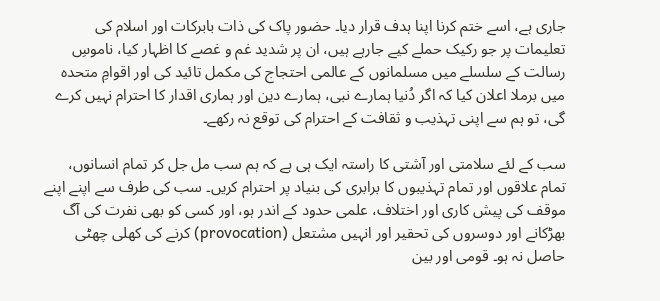جاری ہے، اسے ختم کرنا اپنا ہدف قرار دیا۔ حضور پاک کی ذات بابرکات اور اسلام کی تعلیمات پر جو رکیک حملے کیے جارہے ہیں، ان پر شدید غم و غصے کا اظہار کیا، ناموسِ رسالت کے سلسلے میں مسلمانوں کے عالمی احتجاج کی مکمل تائید کی اور اقوامِ متحدہ میں برملا اعلان کیا کہ اگر دُنیا ہمارے نبی، ہمارے دین اور ہماری اقدار کا احترام نہیں کرے گی، تو ہم سے اپنی تہذیب و ثقافت کے احترام کی توقع نہ رکھے۔

سب کے لئے سلامتی اور آشتی کا راستہ ایک ہی ہے کہ ہم سب مل جل کر تمام انسانوں، تمام علاقوں اور تمام تہذیبوں کا برابری کی بنیاد پر احترام کریں۔ سب کی طرف سے اپنے اپنے موقف کی پیش کاری اور اختلاف، علمی حدود کے اندر ہو، اور کسی کو بھی نفرت کی آگ بھڑکانے اور دوسروں کی تحقیر اور انہیں مشتعل (provocation) کرنے کی کھلی چھٹی حاصل نہ ہو۔ قومی اور بین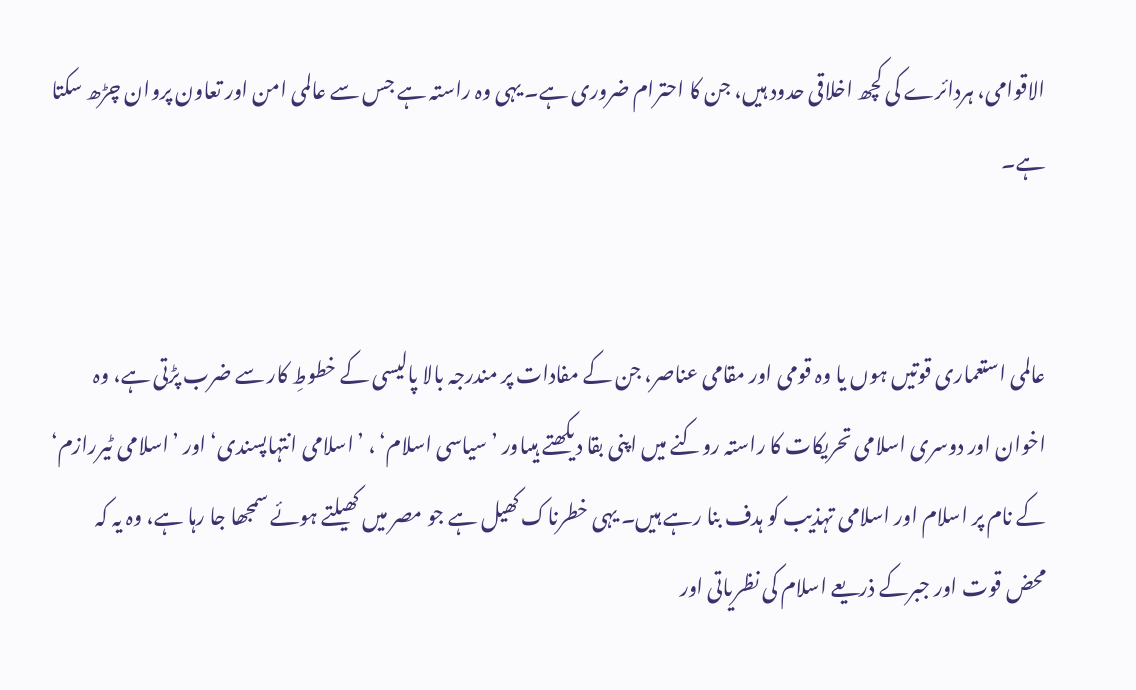الاقوامی، ہردائرے کی کچھ اخلاقی حدود ہیں، جن کا احترام ضروری ہے۔ یہی وہ راستہ ہے جس سے عالمی امن اور تعاون پروان چڑھ سکتا ہے۔


عالمی استعماری قوتیں ہوں یا وہ قومی اور مقامی عناصر، جن کے مفادات پر مندرجہ بالا پالیسی کے خطوطِ کار سے ضرب پڑتی ہے، وہ اخوان اور دوسری اسلامی تحریکات کا راستہ روکنے میں اپنی بقا دیکھتے ہیںاور ’سیاسی اسلام‘ ، ’اسلامی انتہاپسندی‘ اور ’اسلامی ٹیررازم‘ کے نام پر اسلام اور اسلامی تہذیب کو ہدف بنا رہے ہیں۔ یہی خطرناک کھیل ہے جو مصر میں کھیلتے ہوئے سمجھا جا رہا ہے، وہ یہ کہ محض قوت اور جبرکے ذریعے اسلام کی نظریاتی اور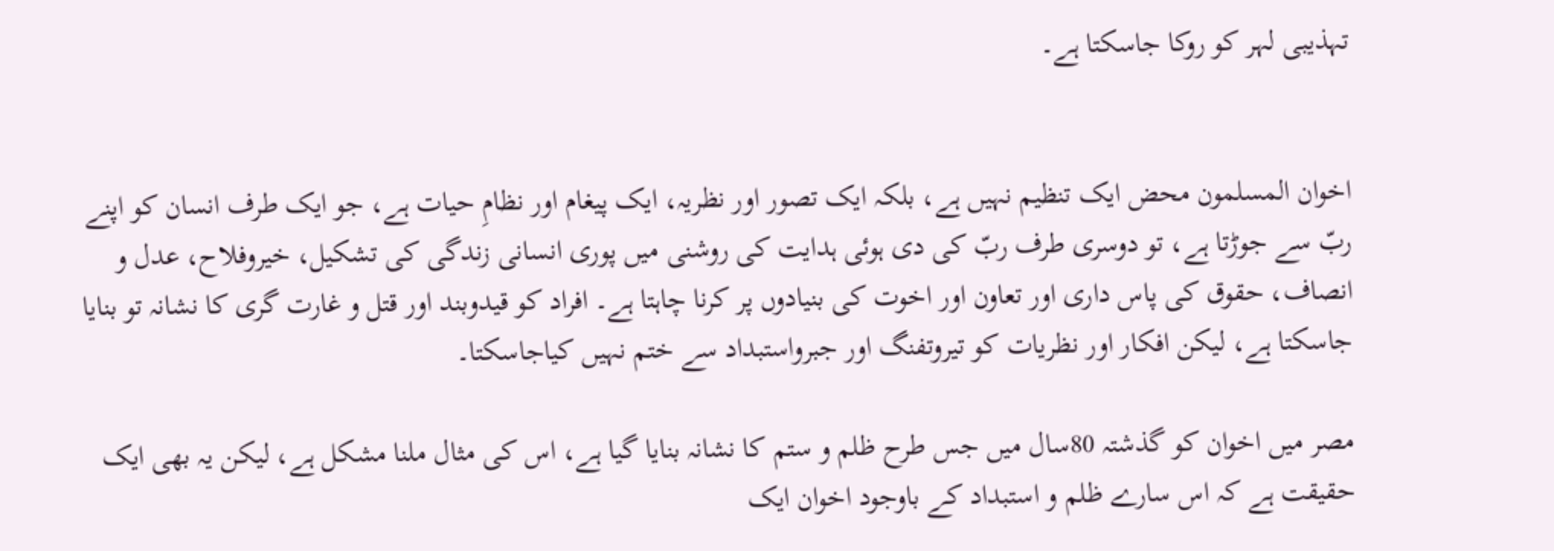تہذیبی لہر کو روکا جاسکتا ہے۔


اخوان المسلمون محض ایک تنظیم نہیں ہے، بلکہ ایک تصور اور نظریہ، ایک پیغام اور نظامِ حیات ہے، جو ایک طرف انسان کو اپنے ربّ سے جوڑتا ہے، تو دوسری طرف ربّ کی دی ہوئی ہدایت کی روشنی میں پوری انسانی زندگی کی تشکیل، خیروفلاح، عدل و انصاف، حقوق کی پاس داری اور تعاون اور اخوت کی بنیادوں پر کرنا چاہتا ہے۔ افراد کو قیدوبند اور قتل و غارت گری کا نشانہ تو بنایا جاسکتا ہے، لیکن افکار اور نظریات کو تیروتفنگ اور جبرواستبداد سے ختم نہیں کیاجاسکتا۔

مصر میں اخوان کو گذشتہ 80سال میں جس طرح ظلم و ستم کا نشانہ بنایا گیا ہے، اس کی مثال ملنا مشکل ہے، لیکن یہ بھی ایک حقیقت ہے کہ اس سارے ظلم و استبداد کے باوجود اخوان ایک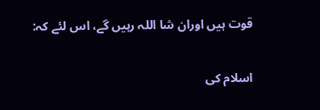قوت ہیں اوران شا اللہ رہیں گے، اس لئے کہ:


اسلام کی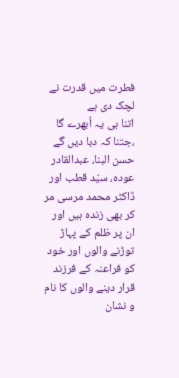فطرت میں قدرت نے لچک دی ہے
اتنا ہی یہ اُبھرے گا ،جتنا کہ دبا دیں گے
حسن البنا، عبدالقادر عودہ، سیّد قطب اور ڈاکٹر محمد مرسی مر کر بھی زندہ ہیں اور ان پر ظلم کے پہاڑ توڑنے والوں اور خود کو فراعنہ کے فرزند قرار دینے والوں کا نام و نشان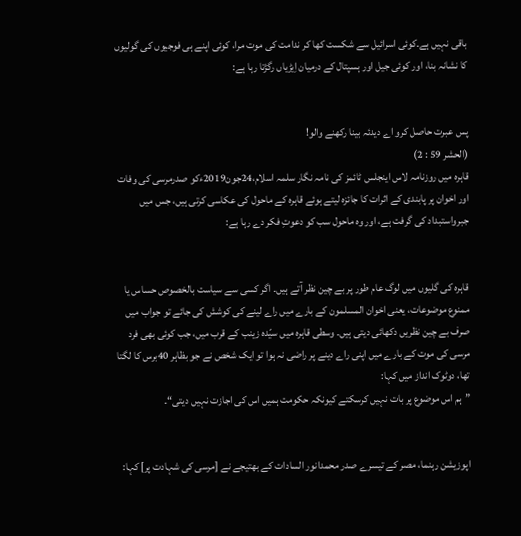باقی نہیں ہے۔کوئی اسرائیل سے شکست کھا کر ندامت کی موت مرا، کوئی اپنے ہی فوجیوں کی گولیوں کا نشانہ بنا، اور کوئی جیل اور ہسپتال کے درمیان اِیڑیاں رگڑتا رہا ہے:


پس عبرت حاصل کرو اے دیدئہ بینا رکھنے والو!
(الحشر 59 : 2)
قاہرہ میں روزنامہ لاس اینجلس ٹائمز کی نامہ نگار سلمہ اسلام،24جون2019ءکو صدرمرسی کی وفات اور اخوان پر پابندی کے اثرات کا جائزہ لیتے ہوئے قاہرہ کے ماحول کی عکاسی کرتی ہیں، جس میں جبرواستبداد کی گرفت ہے، اور وہ ماحول سب کو دعوتِ فکر دے رہا ہے:


قاہرہ کی گلیوں میں لوگ عام طور پر بے چین نظر آتے ہیں۔ اگر کسی سے سیاست بالخصوص حساس یا ممنوع موضوعات، یعنی اخوان المسلمون کے بارے میں راے لینے کی کوشش کی جائے تو جواب میں صرف بے چین نظریں دکھائی دیتی ہیں۔ وسطی قاہرہ میں سیّدہ زینب کے قرب میں، جب کوئی بھی فرد مرسی کی موت کے بارے میں اپنی راے دینے پر راضی نہ ہوا تو ایک شخص نے جو بظاہر 40برس کا لگتا تھا، دوٹوک انداز میں کہا:
”ہم اس موضوع پر بات نہیں کرسکتے کیونکہ حکومت ہمیں اس کی اجازت نہیں دیتی“۔


اپوزیشن رہنما، مصر کے تیسرے صدر محمدانور السادات کے بھتیجے نے [مرسی کی شہادت پر] کہا: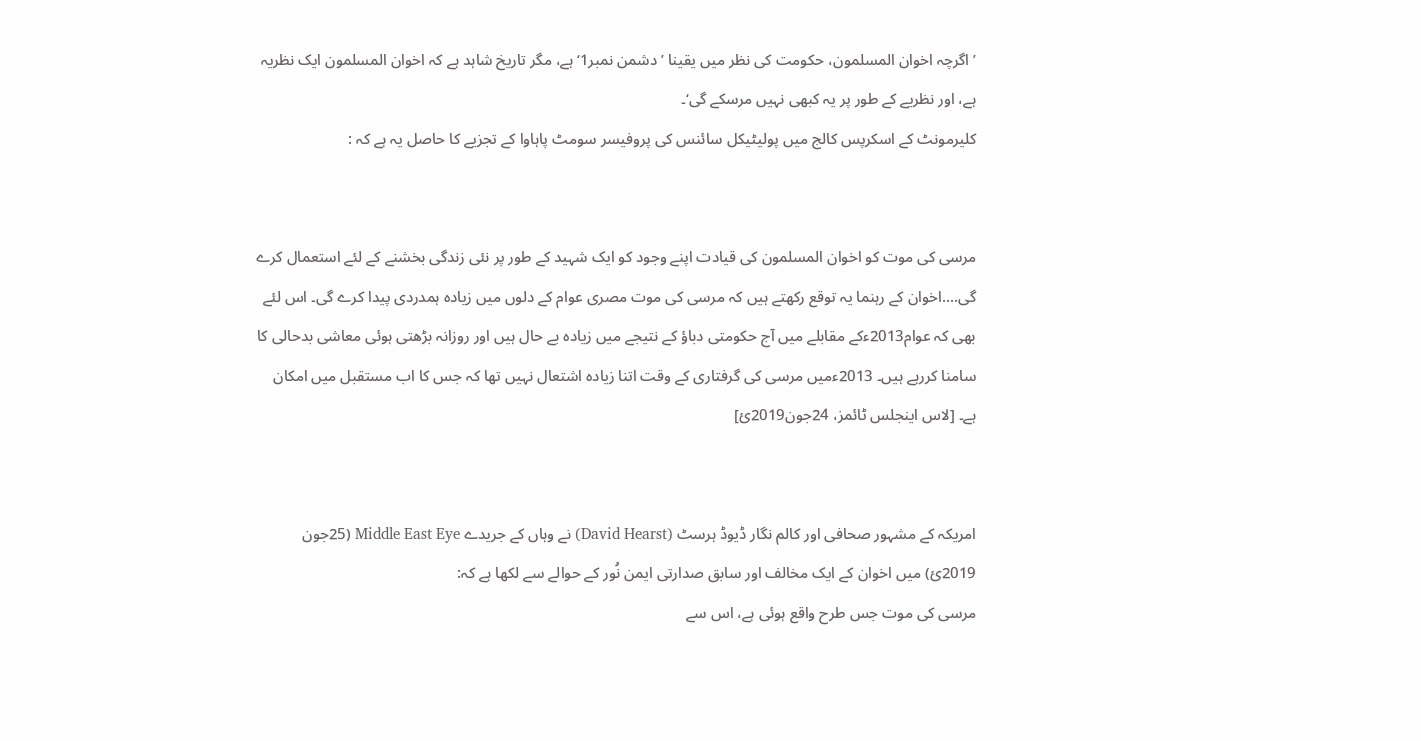’اگرچہ اخوان المسلمون، حکومت کی نظر میں یقینا ’دشمن نمبر1‘ ہے، مگر تاریخ شاہد ہے کہ اخوان المسلمون ایک نظریہ ہے، اور نظریے کے طور پر یہ کبھی نہیں مرسکے گی‘۔
کلیرمونٹ کے اسکرپس کالج میں پولیٹیکل سائنس کی پروفیسر سومٹ پاہاوا کے تجزیے کا حاصل یہ ہے کہ :


مرسی کی موت کو اخوان المسلمون کی قیادت اپنے وجود کو ایک شہید کے طور پر نئی زندگی بخشنے کے لئے استعمال کرے گی....اخوان کے رہنما یہ توقع رکھتے ہیں کہ مرسی کی موت مصری عوام کے دلوں میں زیادہ ہمدردی پیدا کرے گی۔ اس لئے بھی کہ عوام2013ءکے مقابلے میں آج حکومتی دباؤ کے نتیجے میں زیادہ بے حال ہیں اور روزانہ بڑھتی ہوئی معاشی بدحالی کا سامنا کررہے ہیں۔ 2013ءمیں مرسی کی گرفتاری کے وقت اتنا زیادہ اشتعال نہیں تھا کہ جس کا اب مستقبل میں امکان ہے۔ [لاس اینجلس ٹائمز، 24جون2019ئ]


امریکہ کے مشہور صحافی اور کالم نگار ڈیوڈ ہرسٹ (David Hearst) نے وہاں کے جریدے Middle East Eye (25جون 2019ئ) میں اخوان کے ایک مخالف اور سابق صدارتی ایمن نُور کے حوالے سے لکھا ہے کہ:
مرسی کی موت جس طرح واقع ہوئی ہے، اس سے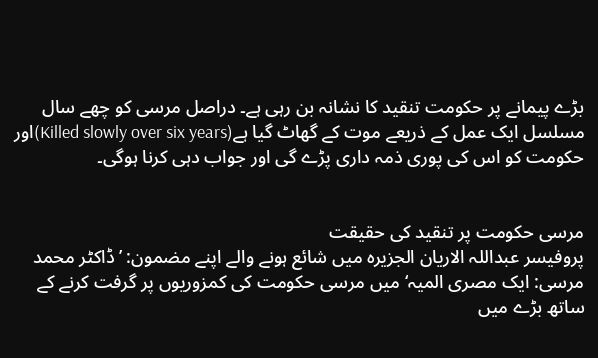بڑے پیمانے پر حکومت تنقید کا نشانہ بن رہی ہے۔ دراصل مرسی کو چھے سال مسلسل ایک عمل کے ذریعے موت کے گھاٹ گیا ہے(Killed slowly over six years)اور حکومت کو اس کی پوری ذمہ داری پڑے گی اور جواب دہی کرنا ہوگی۔


مرسی حکومت پر تنقید کی حقیقت
پروفیسر عبداللہ الاریان الجزیرہ میں شائع ہونے والے اپنے مضمون: ’ڈاکٹر محمد مرسی: ایک مصری المیہ‘ میں مرسی حکومت کی کمزوریوں پر گرفت کرنے کے ساتھ بڑے میں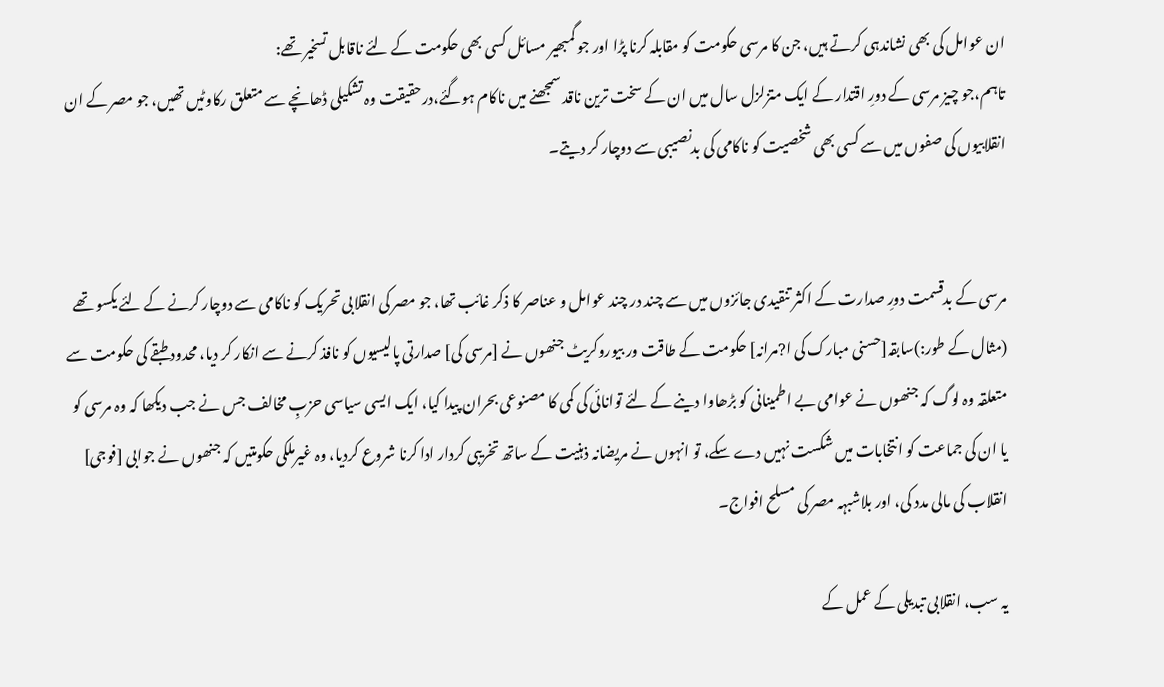ان عوامل کی بھی نشاندہی کرتے ہیں، جن کا مرسی حکومت کو مقابلہ کرنا پڑا اور جو گمبھیر مسائل کسی بھی حکومت کے لئے ناقابل تسخیر تھے:
تاہم،جو چیز مرسی کے دورِ اقتدار کے ایک متزلزل سال میں ان کے سخت ترین ناقد سمجھنے میں ناکام ہوگئے،درحقیقت وہ تشکیلی ڈھانچے سے متعلق رکاوٹیں تھیں، جو مصر کے ان انقلابیوں کی صفوں میں سے کسی بھی شخصیت کو ناکامی کی بدنصیبی سے دوچار کر دیتے۔


مرسی کے بدقسمت دورِ صدارت کے اکثر تنقیدی جائزوں میں سے چند در چند عوامل و عناصر کا ذکر غائب تھا، جو مصر کی انقلابی تحریک کو ناکامی سے دوچار کرنے کے لئے یکسو تھے (مثال کے طور:)سابقہ[حسنی مبارک کی ا?مرانہ] حکومت کے طاقت ور بیوروکریٹ جنھوں نے [مرسی کی] صدارتی پالیسیوں کو نافذ کرنے سے انکار کر دیا، محدود طبقے کی حکومت سے متعلقہ وہ لوگ کہ جنھوں نے عوامی بے اطمینانی کو بڑھاوا دینے کے لئے توانائی کی کمی کا مصنوعی بحران پیدا کیا، ایک ایسی سیاسی حزبِ مخالف جس نے جب دیکھا کہ وہ مرسی کو یا ان کی جماعت کو انتخابات میں شکست نہیں دے سکے، تو انہوں نے مریضانہ ذہنیت کے ساتھ تخریبی کردار ادا کرنا شروع کردیا، وہ غیرملکی حکومتیں کہ جنھوں نے جوابی [فوجی] انقلاب کی مالی مدد کی، اور بلاشبہہ مصر کی مسلح افواج۔

یہ سب، انقلابی تبدیلی کے عمل کے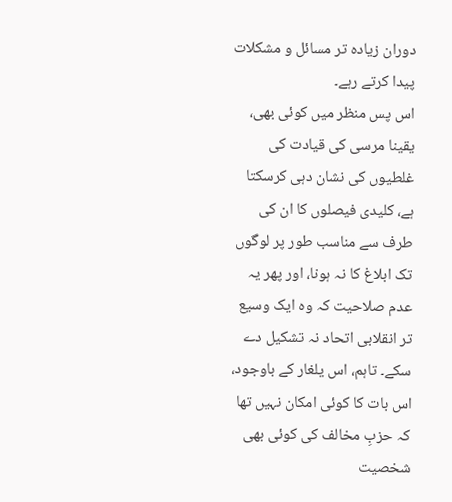دوران زیادہ تر مسائل و مشکلات پیدا کرتے رہے۔
اس پس منظر میں کوئی بھی، یقینا مرسی کی قیادت کی غلطیوں کی نشان دہی کرسکتا ہے، کلیدی فیصلوں کا ان کی طرف سے مناسب طور پر لوگوں تک ابلاغ کا نہ ہونا، اور پھر یہ عدم صلاحیت کہ وہ ایک وسیع تر انقلابی اتحاد نہ تشکیل دے سکے۔ تاہم، اس یلغار کے باوجود، اس بات کا کوئی امکان نہیں تھا کہ حزبِ مخالف کی کوئی بھی شخصیت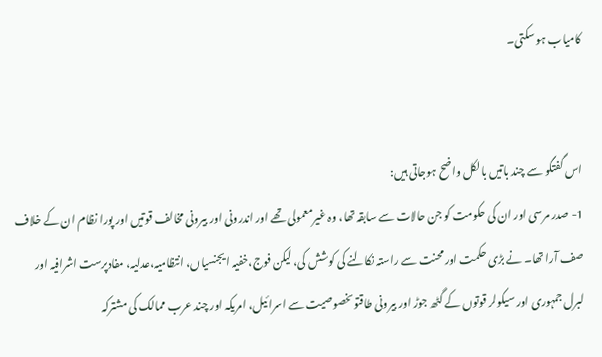کامیاب ہو سکتی۔


اس گفتگو سے چند باتیں بالکل واضح ہوجاتی ہیں:
1- صدر مرسی اور ان کی حکومت کو جن حالات سے سابقہ تھا، وہ غیرمعمولی تھے اور اندرونی اور بیرونی مخالف قوتیں اور پورا نظام ان کے خلاف صف آرا تھا۔ نے بڑی حکمت اور محنت سے راستہ نکالنے کی کوشش کی، لیکن فوج،خفیہ ایجنسیاں، انتظامیہ،عدلیہ، مفادپرست اشرافیہ اور لبرل جمہوری اور سیکولر قوتوں کے گٹھ جوڑ اور بیرونی طاقتوںخصوصیت سے اسرائیل، امریکہ اور چند عرب ممالک کی مشترکہ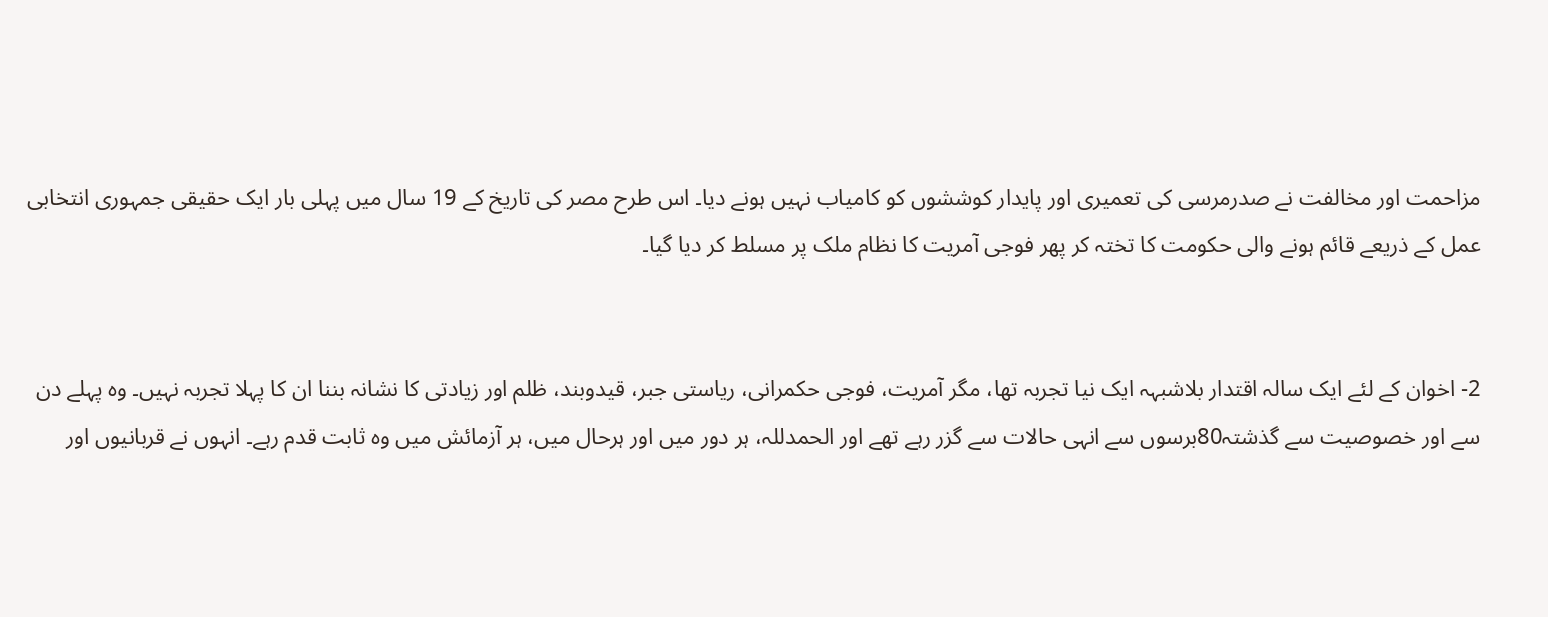مزاحمت اور مخالفت نے صدرمرسی کی تعمیری اور پایدار کوششوں کو کامیاب نہیں ہونے دیا۔ اس طرح مصر کی تاریخ کے 19 سال میں پہلی بار ایک حقیقی جمہوری انتخابی عمل کے ذریعے قائم ہونے والی حکومت کا تختہ کر پھر فوجی آمریت کا نظام ملک پر مسلط کر دیا گیا۔


2- اخوان کے لئے ایک سالہ اقتدار بلاشبہہ ایک نیا تجربہ تھا، مگر آمریت، فوجی حکمرانی، ریاستی جبر، قیدوبند، ظلم اور زیادتی کا نشانہ بننا ان کا پہلا تجربہ نہیں۔ وہ پہلے دن سے اور خصوصیت سے گذشتہ80برسوں سے انہی حالات سے گزر رہے تھے اور الحمدللہ، ہر دور میں اور ہرحال میں، ہر آزمائش میں وہ ثابت قدم رہے۔ انہوں نے قربانیوں اور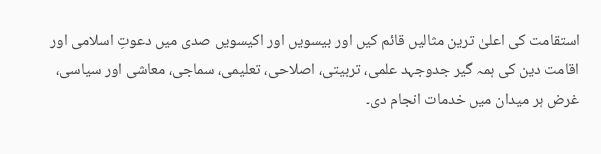استقامت کی اعلیٰ ترین مثالیں قائم کیں اور بیسویں اور اکیسویں صدی میں دعوتِ اسلامی اور اقامت دین کی ہمہ گیر جدوجہد علمی، تربیتی، اصلاحی، تعلیمی، سماجی، معاشی اور سیاسی، غرض ہر میدان میں خدمات انجام دی۔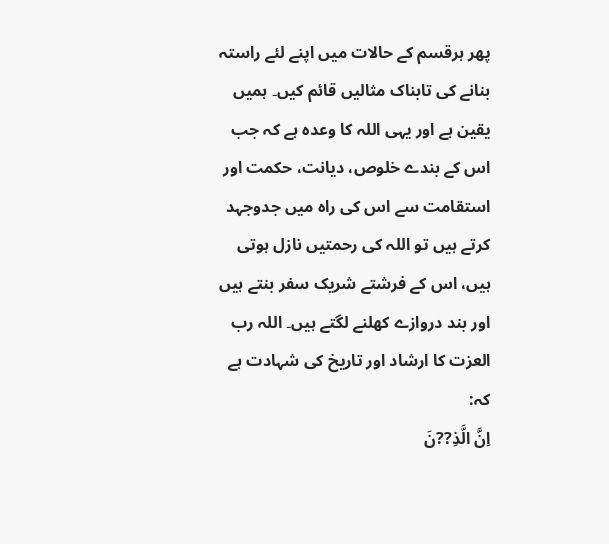پھر ہرقسم کے حالات میں اپنے لئے راستہ بنانے کی تابناک مثالیں قائم کیں۔ ہمیں یقین ہے اور یہی اللہ کا وعدہ ہے کہ جب اس کے بندے خلوص، دیانت، حکمت اور استقامت سے اس کی راہ میں جدوجہد کرتے ہیں تو اللہ کی رحمتیں نازل ہوتی ہیں، اس کے فرشتے شریک سفر بنتے ہیں اور بند دروازے کھلنے لگتے ہیں۔ اللہ رب العزت کا ارشاد اور تاریخ کی شہادت ہے کہ:
اِنَّ الَّذِ??نَ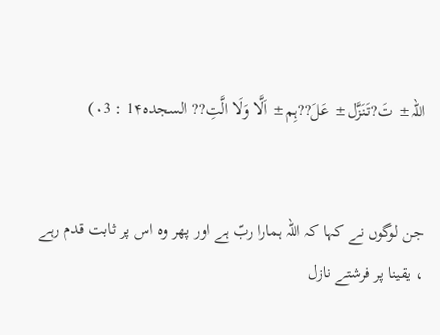اللہ± تَ?تَنَزَّل± عَلَ??ہِم± اَلَّا وَلَا الَّتِ?? السجدہ1۴ : ۰3)


جن لوگوں نے کہا کہ اللہ ہمارا ربّ ہے اور پھر وہ اس پر ثابت قدم رہے ، یقینا پر فرشتے نازل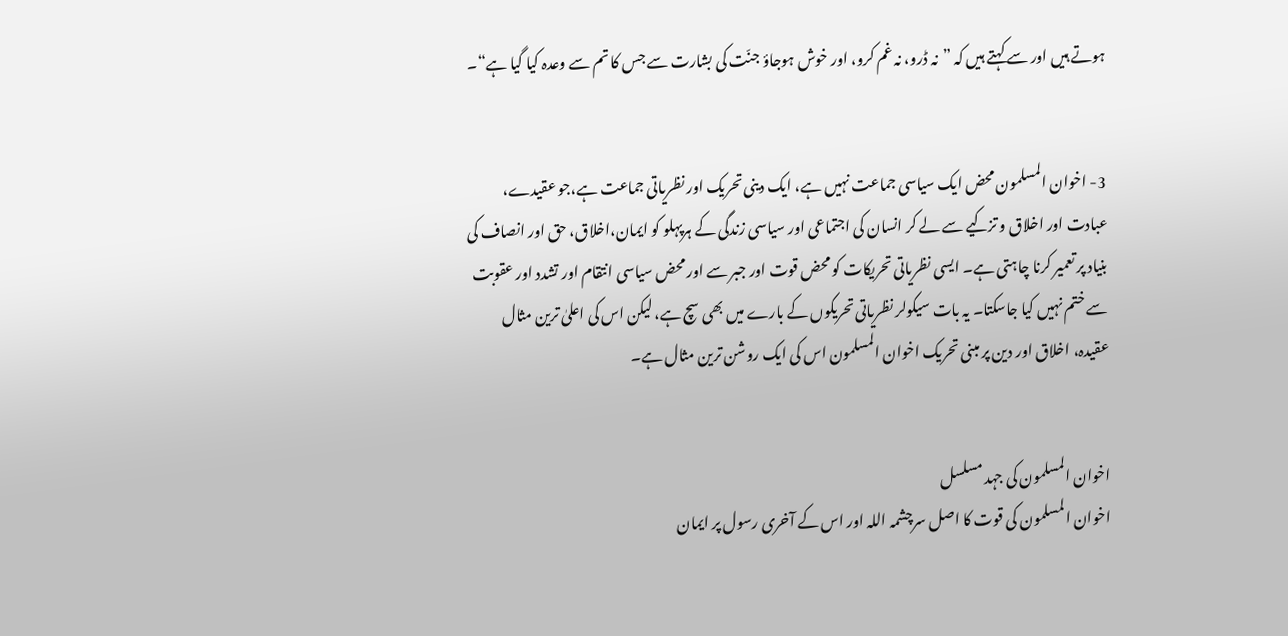ہوتے ہیں اور سے کہتے ہیں کہ ”نہ ڈرو، نہ غم کرو، اور خوش ہوجاؤ جنّت کی بشارت سے جس کا تم سے وعدہ کیا گیا ہے“۔


3- اخوان المسلمون محض ایک سیاسی جماعت نہیں ہے، ایک دینی تحریک اور نظریاتی جماعت ہے،جو عقیدے، عبادت اور اخلاق و تزکیے سے لے کر انسان کی اجتماعی اور سیاسی زندگی کے ہرپہلو کو ایمان،اخلاق، حق اور انصاف کی بنیاد پر تعمیر کرنا چاہتی ہے۔ ایسی نظریاتی تحریکات کو محض قوت اور جبر سے اور محض سیاسی انتقام اور تشدد اور عقوبت سے ختم نہیں کیا جاسکتا۔ یہ بات سیکولر نظریاتی تحریکوں کے بارے میں بھی سچ ہے، لیکن اس کی اعلیٰ ترین مثال عقیدہ، اخلاق اور دین پر مبنی تحریک اخوان المسلمون اس کی ایک روشن ترین مثال ہے۔


اخوان المسلمون کی جہد مسلسل
اخوان المسلمون کی قوت کا اصل سرچشمہ اللہ اور اس کے آخری رسول پر ایمان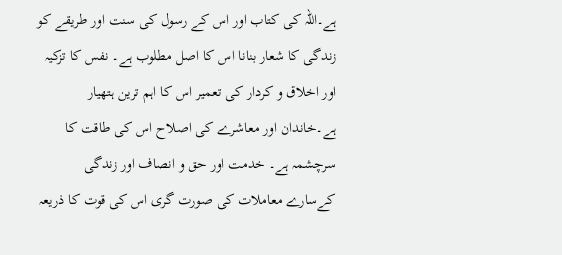ہے۔اللہ کی کتاب اور اس کے رسول کی سنت اور طریقے کو زندگی کا شعار بنانا اس کا اصل مطلوب ہے۔ نفس کا تزکیہ اور اخلاق و کردار کی تعمیر اس کا اہم ترین ہتھیار ہے۔خاندان اور معاشرے کی اصلاح اس کی طاقت کا سرچشمہ ہے۔ خدمت اور حق و انصاف اور زندگی کےسارے معاملات کی صورت گری اس کی قوت کا ذریعہ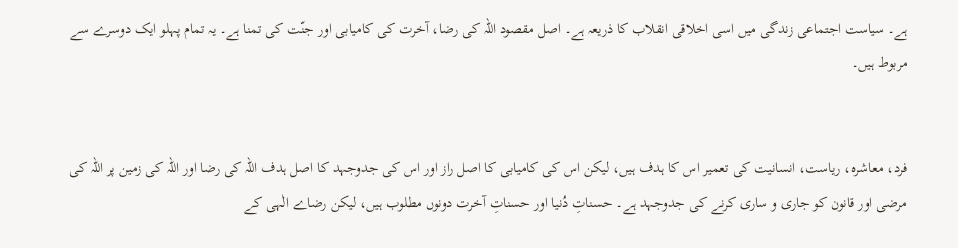ہے۔ سیاست اجتماعی زندگی میں اسی اخلاقی انقلاب کا ذریعہ ہے۔ اصل مقصود اللہ کی رضا، آخرت کی کامیابی اور جنّت کی تمنا ہے۔ یہ تمام پہلو ایک دوسرے سے مربوط ہیں۔


فرد، معاشرہ، ریاست، انسانیت کی تعمیر اس کا ہدف ہیں، لیکن اس کی کامیابی کا اصل راز اور اس کی جدوجہد کا اصل ہدف اللہ کی رضا اور اللہ کی زمین پر اللہ کی مرضی اور قانون کو جاری و ساری کرنے کی جدوجہد ہے۔ حسناتِ دُنیا اور حسناتِ آخرت دونوں مطلوب ہیں، لیکن رضاے الٰہی کے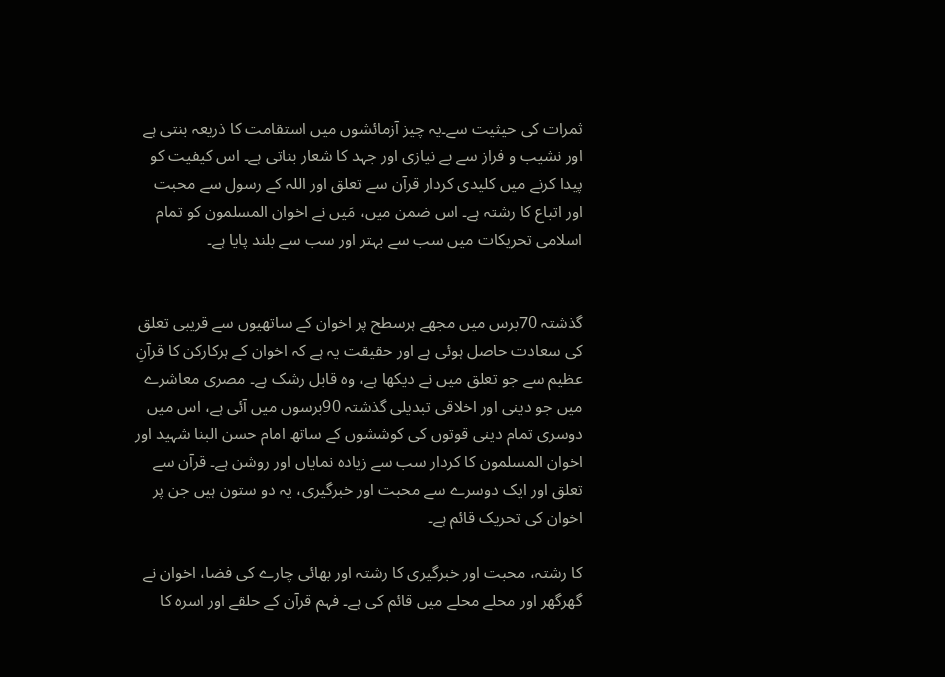ثمرات کی حیثیت سے۔یہ چیز آزمائشوں میں استقامت کا ذریعہ بنتی ہے اور نشیب و فراز سے بے نیازی اور جہد کا شعار بناتی ہے۔ اس کیفیت کو پیدا کرنے میں کلیدی کردار قرآن سے تعلق اور اللہ کے رسول سے محبت اور اتباع کا رشتہ ہے۔ اس ضمن میں، مَیں نے اخوان المسلمون کو تمام اسلامی تحریکات میں سب سے بہتر اور سب سے بلند پایا ہے۔


گذشتہ 70برس میں مجھے ہرسطح پر اخوان کے ساتھیوں سے قریبی تعلق کی سعادت حاصل ہوئی ہے اور حقیقت یہ ہے کہ اخوان کے ہرکارکن کا قرآنِ عظیم سے جو تعلق میں نے دیکھا ہے، وہ قابل رشک ہے۔ مصری معاشرے میں جو دینی اور اخلاقی تبدیلی گذشتہ 90برسوں میں آئی ہے، اس میں دوسری تمام دینی قوتوں کی کوششوں کے ساتھ امام حسن البنا شہید اور اخوان المسلمون کا کردار سب سے زیادہ نمایاں اور روشن ہے۔ قرآن سے تعلق اور ایک دوسرے سے محبت اور خبرگیری، یہ دو ستون ہیں جن پر اخوان کی تحریک قائم ہے۔

کا رشتہ، محبت اور خبرگیری کا رشتہ اور بھائی چارے کی فضا، اخوان نے گھرگھر اور محلے محلے میں قائم کی ہے۔ فہم قرآن کے حلقے اور اسرہ کا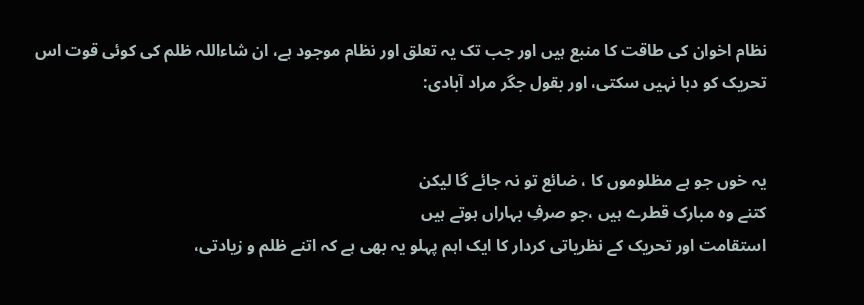نظام اخوان کی طاقت کا منبع ہیں اور جب تک یہ تعلق اور نظام موجود ہے، ان شاءاللہ ظلم کی کوئی قوت اس تحریک کو دبا نہیں سکتی، اور بقول جگر مراد آبادی:


یہ خوں جو ہے مظلوموں کا ، ضائع تو نہ جائے گا لیکن
کتنے وہ مبارک قطرے ہیں ،جو صرفِ بہاراں ہوتے ہیں
استقامت اور تحریک کے نظریاتی کردار کا ایک اہم پہلو یہ بھی ہے کہ اتنے ظلم و زیادتی،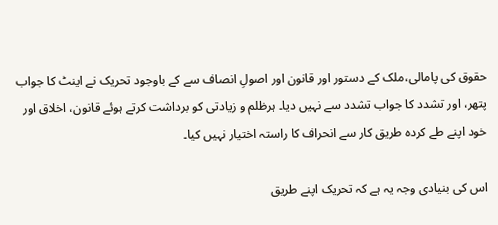حقوق کی پامالی،ملک کے دستور اور قانون اور اصولِ انصاف سے کے باوجود تحریک نے اینٹ کا جواب پتھر، اور تشدد کا جواب تشدد سے نہیں دیا۔ ہرظلم و زیادتی کو برداشت کرتے ہوئے قانون، اخلاق اور خود اپنے طے کردہ طریق کار سے انحراف کا راستہ اختیار نہیں کیا۔

اس کی بنیادی وجہ یہ ہے کہ تحریک اپنے طریق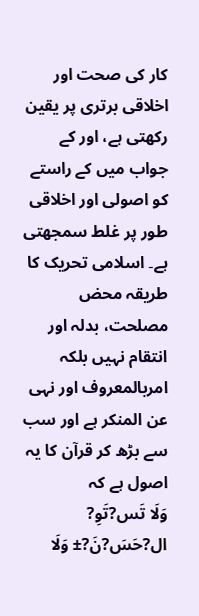کار کی صحت اور اخلاقی برتری پر یقین رکھتی ہے، اور کے جواب میں کے راستے کو اصولی اور اخلاقی طور پر غلط سمجھتی ہے۔ اسلامی تحریک کا طریقہ محض مصلحت، بدلہ اور انتقام نہیں بلکہ امربالمعروف اور نہی عن المنکر ہے اور سب سے بڑھ کر قرآن کا یہ اصول ہے کہ
وَلَا تَس?تَوِ? ال?حَسَ?نَ?± وَلَا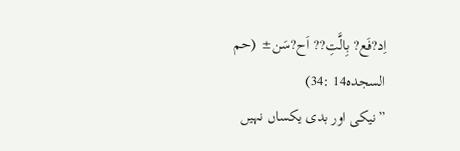اِد?فَع? بِالَّتِ?? اَح?سَن± (حم السجدہ14 :34)
”نیکی اور بدی یکساں نہیں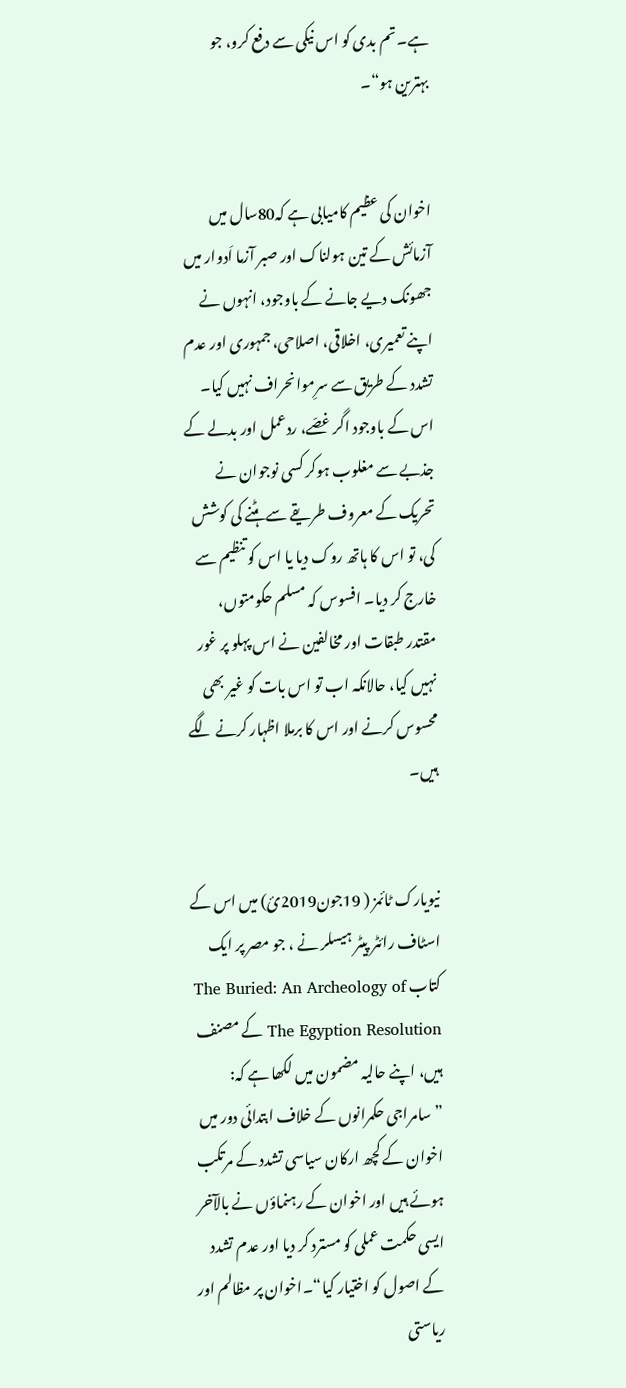ہے۔ تم بدی کو اس نیکی سے دفع کرو، جو بہترین ہو“۔


اخوان کی عظیم کامیابی ہے کہ80سال میں آزمائش کے تین ہولناک اور صبر آزما اَدوار میں جھونک دیے جانے کے باوجود، انہوں نے اپنے تعمیری، اخلاقی، اصلاحی، جمہوری اور عدم تشدد کے طریق سے سرِموانحراف نہیں کیا۔ اس کے باوجود اگر غصّے، ردعمل اور بدلے کے جذبے سے مغلوب ہوکر کسی نوجوان نے تحریک کے معروف طریقے سے ہٹنے کی کوشش کی، تو اس کا ہاتھ روک دیا یا اس کو تنظیم سے خارج کر دیا۔ افسوس کہ مسلم حکومتوں، مقتدر طبقات اور مخالفین نے اس پہلو پر غور نہیں کیا، حالانکہ اب تو اس بات کو غیر بھی محسوس کرنے اور اس کا برملا اظہار کرنے لگے ہیں۔


نیویارک ٹائمز ( 19جون2019ئ) میں اس کے اسٹاف رائٹر پیٹر ہیسلر نے ، جو مصر پر ایک کتاب The Buried: An Archeology of The Egyption Resolution کے مصنف ہیں، اپنے حالیہ مضمون میں لکھا ہے کہ: ”سامراجی حکمرانوں کے خلاف ابتدائی دور میں اخوان کے کچھ ارکان سیاسی تشدد کے مرتکب ہوئے ہیں اور اخوان کے رہنماؤں نے بالآخر ایسی حکمت عملی کو مسترد کر دیا اور عدم تشدد کے اصول کو اختیار کیا“۔اخوان پر مظالم اور ریاستی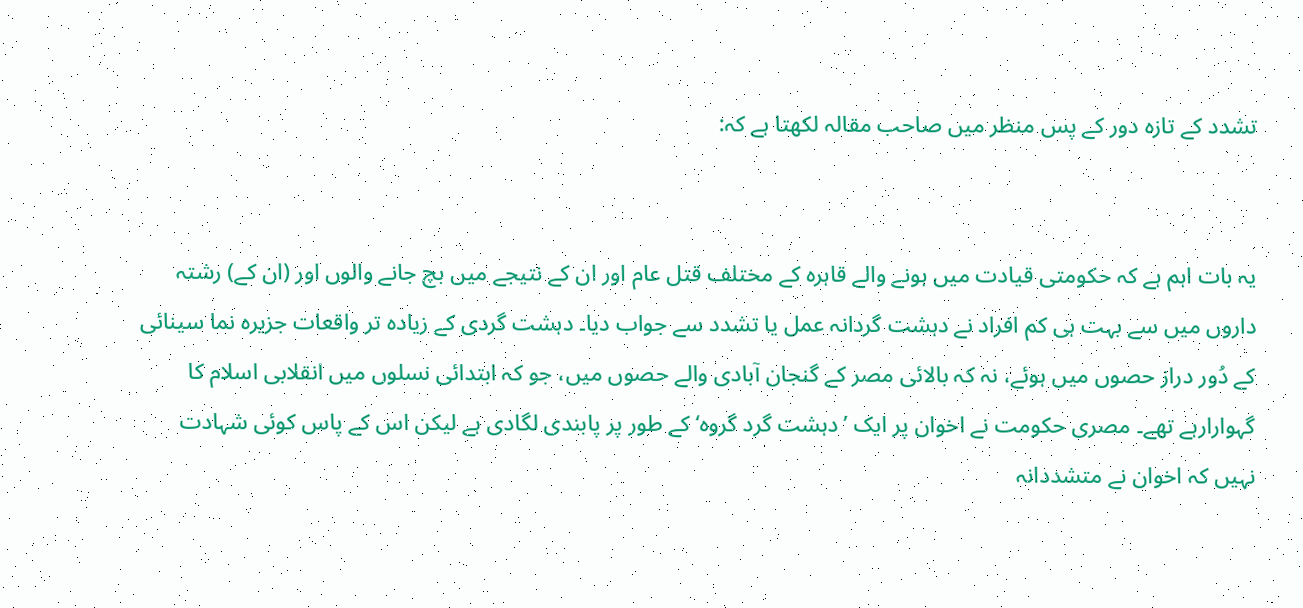تشدد کے تازہ دور کے پس منظر میں صاحب مقالہ لکھتا ہے کہ:


یہ بات اہم ہے کہ حکومتی قیادت میں ہونے والے قاہرہ کے مختلف قتل عام اور ان کے نتیجے میں بچ جانے والوں اور (ان کے) رشتہ داروں میں سے بہت ہی کم افراد نے دہشت گردانہ عمل یا تشدد سے جواب دیا۔ دہشت گردی کے زیادہ تر واقعات جزیرہ نما سینائی کے دُور دراز حصوں میں ہوئے، نہ کہ بالائی مصر کے گنجان آبادی والے حصوں میں، جو کہ ابتدائی نسلوں میں انقلابی اسلام کا گہوارارہے تھے۔ مصری حکومت نے اخوان پر ایک ’دہشت گرد گروہ‘ کے طور پر پابندی لگادی ہے لیکن اس کے پاس کوئی شہادت نہیں کہ اخوان نے متشددانہ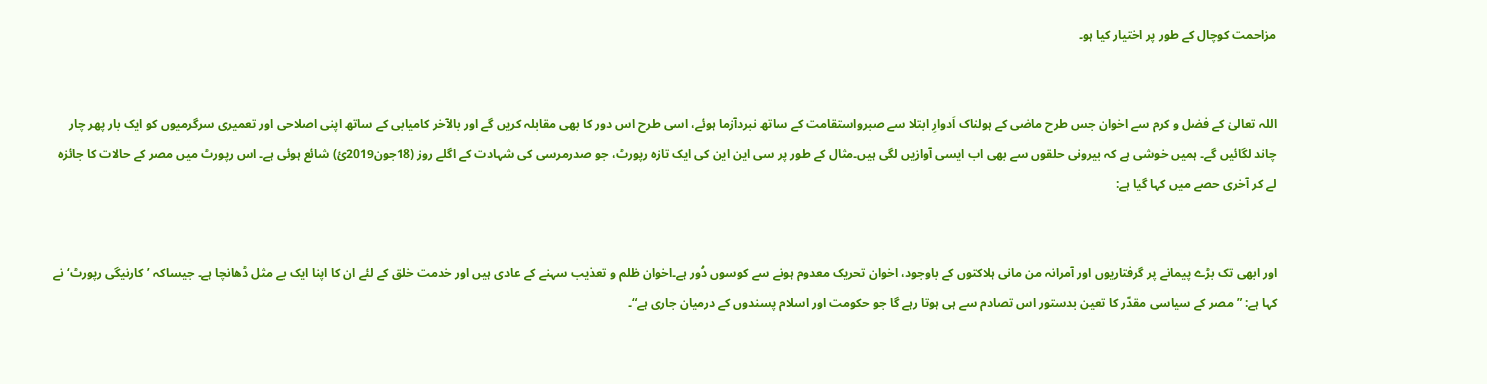مزاحمت کوچال کے طور پر اختیار کیا ہو۔


اللہ تعالیٰ کے فضل و کرم سے اخوان جس طرح ماضی کے ہولناک اَدوارِ ابتلا سے صبرواستقامت کے ساتھ نبردآزما ہوئے، اسی طرح اس دور کا بھی مقابلہ کریں گے اور بالآخر کامیابی کے ساتھ اپنی اصلاحی اور تعمیری سرگرمیوں کو ایک بار پھر چار چاند لگائیں گے۔ ہمیں خوشی ہے کہ بیرونی حلقوں سے بھی اب ایسی آوازیں لگی ہیں۔مثال کے طور پر سی این این کی ایک تازہ رپورٹ، جو صدرمرسی کی شہادت کے اگلے روز (18جون2019ئ) شائع ہوئی ہے۔ اس رپورٹ میں مصر کے حالات کا جائزہ لے کر آخری حصے میں کہا گیا ہے:


اور ابھی تک بڑے پیمانے پر گرفتاریوں اور آمرانہ من مانی ہلاکتوں کے باوجود، اخوان تحریک معدوم ہونے سے کوسوں دُور ہے۔اخوان ظلم و تعذیب سہنے کے عادی ہیں اور خدمت خلق کے لئے ان کا اپنا ایک بے مثل ڈھانچا ہے۔ جیساکہ ’کارنیگی رپورٹ‘ نے کہا ہے: ”مصر کے سیاسی مقدّر کا تعین بدستور اس تصادم سے ہی ہوتا رہے گا جو حکومت اور اسلام پسندوں کے درمیان جاری ہے“۔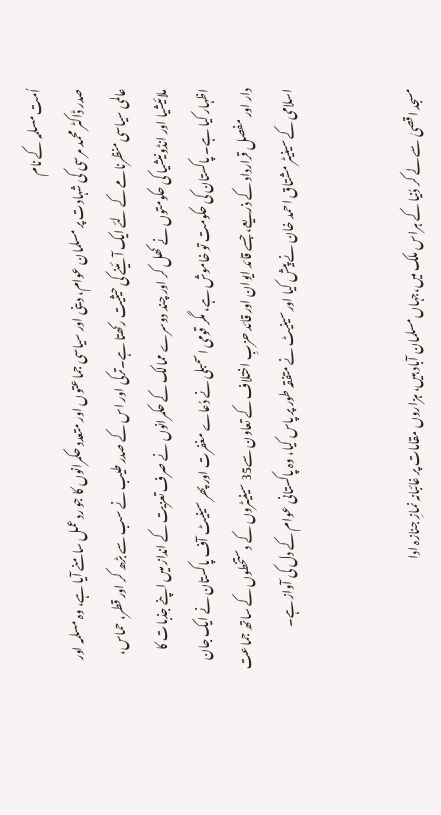اُمت مسلمہ کے نام
صدر ڈاکٹر محمد مرسی کی شہادت پر مسلمان عوام، دینی اور سیاسی جماعتوں اور متعدد حکمرانوں کا جو ردعمل سامنے آیا ہے، وہ مسلمہ اور عالمی سیاسی منظرنامے کے لئے ایک آئینے کی حیثیت رکھتا ہے۔ترکی اور اس کے صدر طیب نے سب سے بڑھ کر اور قطر، حماس، ملائیشیا اور انڈونیشیا کی حکومتوں نے کھل کر اور چند دوسرے ممالک کے حکمرانوں نے صرف تعزیت کے انداز میں اپنے جذبات کا اظہار کیا ہے۔ پاکستان کی حکومت تو خاموش ہے، مگر قومی اسمبلی نے دُعاے مغفرت اور پھر سینیٹ آف پاکستان نے ایک جان دار اور مفصل قرارداد کے ذریعے، جسے قائد ایوان اور قائد حزبِ اختلاف کے تعاون سے35 سینیٹروں کے دستخطوں کے ساتھ جماعت اسلامی کے سینیٹر مشتاق احمد خان نے پیش کیا اور سینیٹ نے متفقہ طور پر پاس کیا، وہ پاکستانی عوام کے دل کی آواز ہے۔


مسجد اقصیٰ سے لے کر دُنیا کے ہراس ملک میں،جہاں مسلمان آباد ہیں، ہزاروں مقامات پر غائبانہ نمازِ جنازہ ادا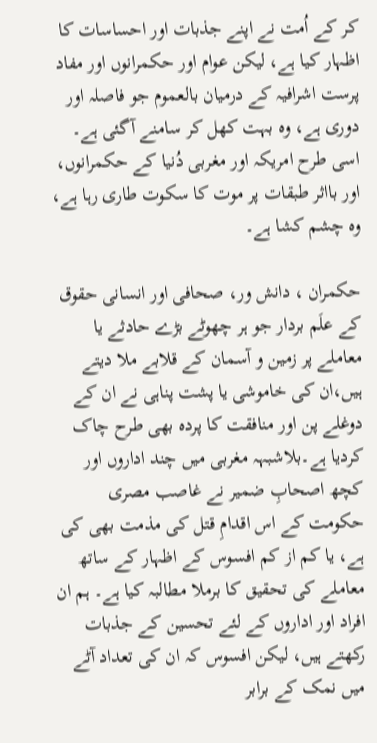کر کے اُمت نے اپنے جذبات اور احساسات کا اظہار کیا ہے، لیکن عوام اور حکمرانوں اور مفاد پرست اشرافیہ کے درمیان بالعموم جو فاصلہ اور دوری ہے، وہ بہت کھل کر سامنے آگئی ہے۔ اسی طرح امریکہ اور مغربی دُنیا کے حکمرانوں، اور بااثر طبقات پر موت کا سکوت طاری رہا ہے، وہ چشم کشا ہے۔

حکمران ، دانش ور، صحافی اور انسانی حقوق کے علَم بردار جو ہر چھوٹے بڑے حادثے یا معاملے پر زمین و آسمان کے قلابے ملا دیتے ہیں،ان کی خاموشی یا پشت پناہی نے ان کے دوغلے پن اور منافقت کا پردہ بھی طرح چاک کردیا ہے۔بلاشبہہ مغربی میں چند اداروں اور کچھ اصحابِ ضمیر نے غاصب مصری حکومت کے اس اقدامِ قتل کی مذمت بھی کی ہے، یا کم از کم افسوس کے اظہار کے ساتھ معاملے کی تحقیق کا برملا مطالبہ کیا ہے۔ ہم ان افراد اور اداروں کے لئے تحسین کے جذبات رکھتے ہیں، لیکن افسوس کہ ان کی تعداد آٹے میں نمک کے برابر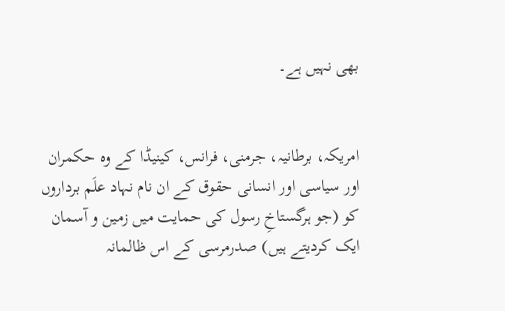بھی نہیں ہے۔


امریکہ، برطانیہ، جرمنی، فرانس، کینیڈا کے وہ حکمران اور سیاسی اور انسانی حقوق کے ان نام نہاد علَم برداروں کو (جو ہرگستاخِ رسول کی حمایت میں زمین و آسمان ایک کردیتے ہیں) صدرمرسی کے اس ظالمانہ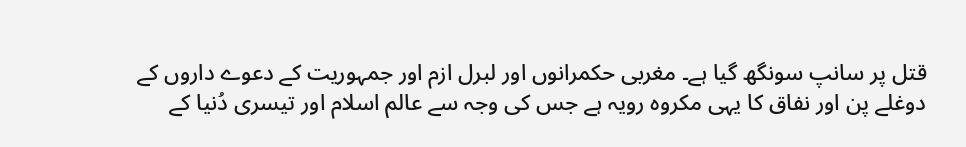قتل پر سانپ سونگھ گیا ہے۔ مغربی حکمرانوں اور لبرل ازم اور جمہوریت کے دعوے داروں کے دوغلے پن اور نفاق کا یہی مکروہ رویہ ہے جس کی وجہ سے عالم اسلام اور تیسری دُنیا کے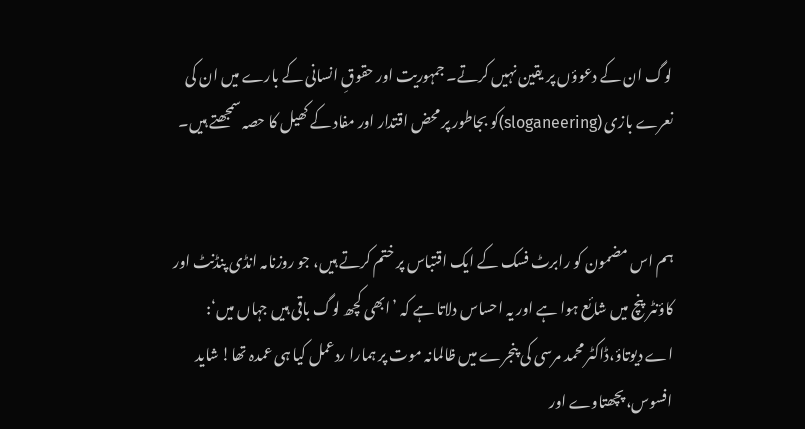لوگ ان کے دعوؤں پر یقین نہیں کرتے۔ جمہوریت اور حقوقِ انسانی کے بارے میں ان کی نعرے بازی (sloganeering)کو بجاطور پر محض اقتدار اور مفاد کے کھیل کا حصہ سمجھتے ہیں۔


ہم اس مضمون کو رابرٹ فسک کے ایک اقتباس پر ختم کرتے ہیں، جو روزنامہ انڈی پنڈنٹ اور کاؤنٹر پنچ میں شائع ہوا ہے اور یہ احساس دلاتا ہے کہ ’ابھی کچھ لوگ باقی ہیں جہاں میں‘:
اے دیوتاؤ،ڈاکٹر محمد مرسی کی پنجرے میں ظالمانہ موت پر ہمارا ردعمل کیا ہی عمدہ تھا! شاید افسوس، پچھتاوے اور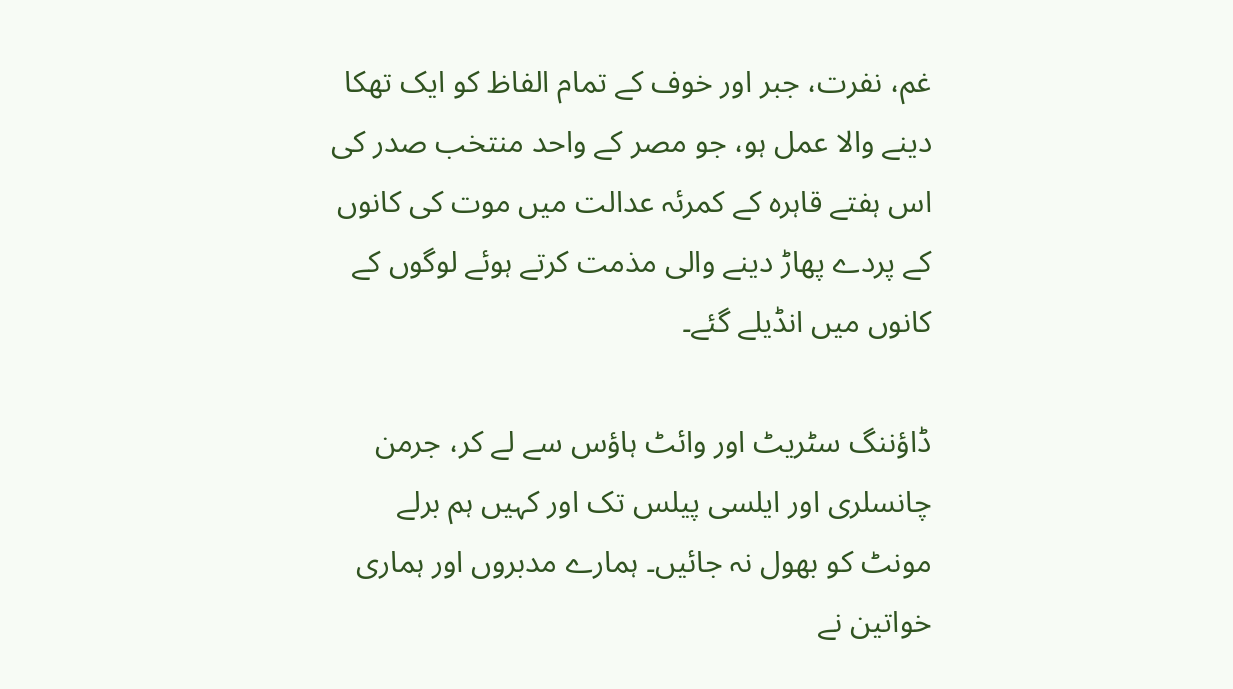غم، نفرت، جبر اور خوف کے تمام الفاظ کو ایک تھکا دینے والا عمل ہو، جو مصر کے واحد منتخب صدر کی اس ہفتے قاہرہ کے کمرئہ عدالت میں موت کی کانوں کے پردے پھاڑ دینے والی مذمت کرتے ہوئے لوگوں کے کانوں میں انڈیلے گئے۔

ڈاؤننگ سٹریٹ اور وائٹ ہاؤس سے لے کر، جرمن چانسلری اور ایلسی پیلس تک اور کہیں ہم برلے مونٹ کو بھول نہ جائیں۔ ہمارے مدبروں اور ہماری خواتین نے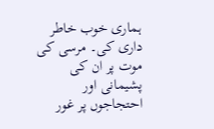ہماری خوب خاطر داری کی۔ مرسی کی موت پر ان کی پشیمانی اور احتجاجوں پر غور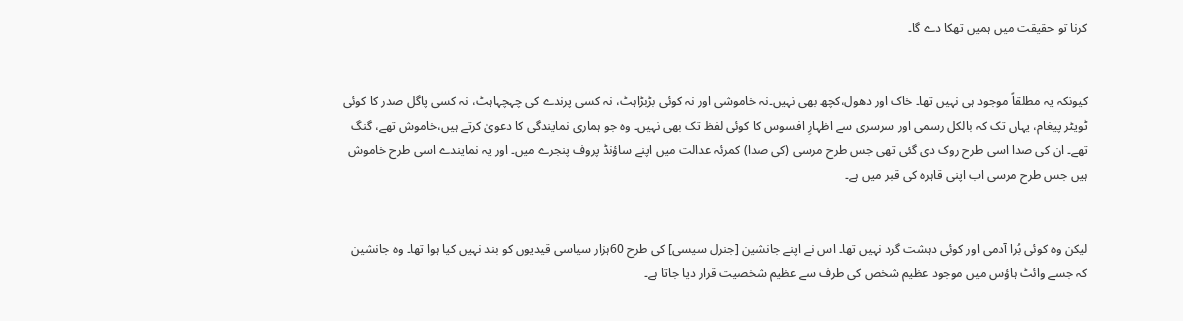کرنا تو حقیقت میں ہمیں تھکا دے گا۔


کیونکہ یہ مطلقاً موجود ہی نہیں تھا۔ خاک اور دھول،کچھ بھی نہیں۔نہ خاموشی اور نہ کوئی بڑبڑاہٹ، نہ کسی پرندے کی چہچہاہٹ، نہ کسی پاگل صدر کا کوئی ٹویٹر پیغام، یہاں تک کہ بالکل رسمی اور سرسری سے اظہارِ افسوس کا کوئی لفظ تک بھی نہیں۔ وہ جو ہماری نمایندگی کا دعویٰ کرتے ہیں،خاموش تھے، گنگ تھے۔ ان کی صدا اسی طرح روک دی گئی تھی جس طرح مرسی (کی صدا) کمرئہ عدالت میں اپنے ساؤنڈ پروف پنجرے میں۔ اور یہ نمایندے اسی طرح خاموش ہیں جس طرح مرسی اب اپنی قاہرہ کی قبر میں ہے۔


لیکن وہ کوئی بُرا آدمی اور کوئی دہشت گرد نہیں تھا۔ اس نے اپنے جانشین [جنرل سیسی] کی طرح 60ہزار سیاسی قیدیوں کو بند نہیں کیا ہوا تھا۔ وہ جانشین کہ جسے وائٹ ہاؤس میں موجود عظیم شخص کی طرف سے عظیم شخصیت قرار دیا جاتا ہے۔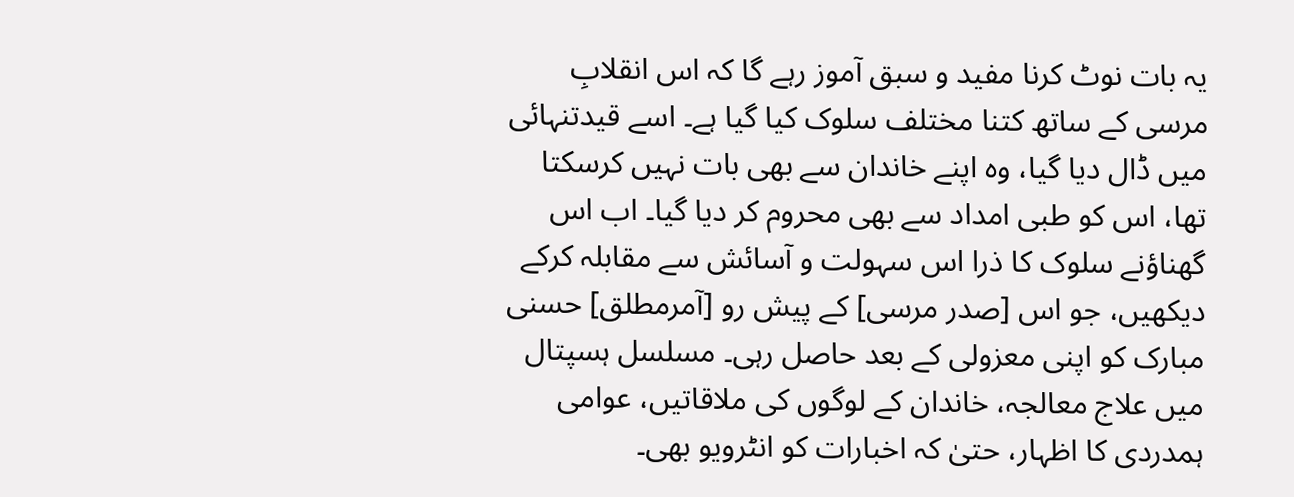یہ بات نوٹ کرنا مفید و سبق آموز رہے گا کہ اس انقلابِ مرسی کے ساتھ کتنا مختلف سلوک کیا گیا ہے۔ اسے قیدتنہائی میں ڈال دیا گیا، وہ اپنے خاندان سے بھی بات نہیں کرسکتا تھا، اس کو طبی امداد سے بھی محروم کر دیا گیا۔ اب اس گھناؤنے سلوک کا ذرا اس سہولت و آسائش سے مقابلہ کرکے دیکھیں، جو اس [صدر مرسی] کے پیش رو [آمرمطلق] حسنی مبارک کو اپنی معزولی کے بعد حاصل رہی۔ مسلسل ہسپتال میں علاج معالجہ، خاندان کے لوگوں کی ملاقاتیں، عوامی ہمدردی کا اظہار، حتیٰ کہ اخبارات کو انٹرویو بھی۔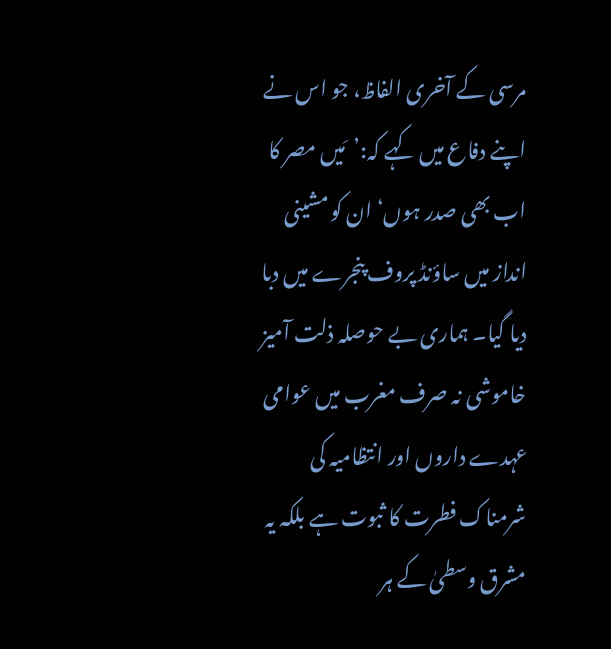مرسی کے آخری الفاظ، جو اس نے اپنے دفاع میں کہے کہ:’مَیں مصر کا اب بھی صدر ہوں‘ ان کو مشینی انداز میں ساؤنڈ پروف پنجرے میں دبا دیا گیا۔ ہماری بے حوصلہ ذلت آمیز خاموشی نہ صرف مغرب میں عوامی عہدے داروں اور انتظامیہ کی شرمناک فطرت کا ثبوت ہے بلکہ یہ مشرق وسطیٰ کے ہر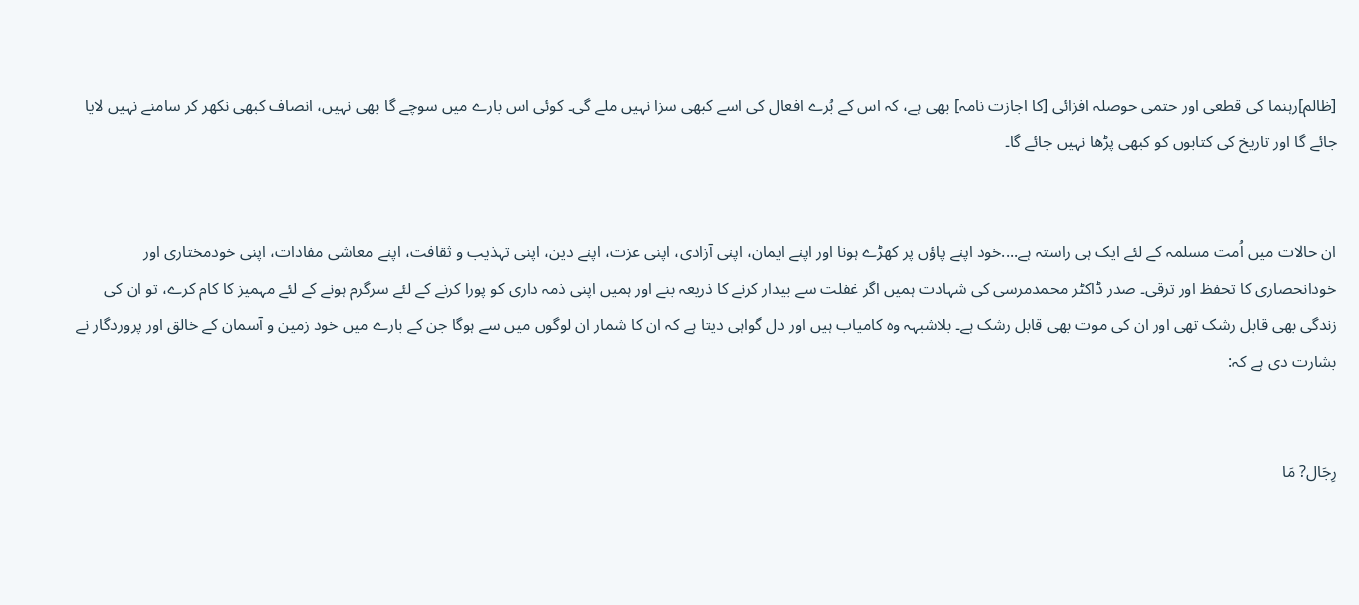[ظالم]رہنما کی قطعی اور حتمی حوصلہ افزائی [کا اجازت نامہ] بھی ہے، کہ اس کے بُرے افعال کی اسے کبھی سزا نہیں ملے گی۔ کوئی اس بارے میں سوچے گا بھی نہیں، انصاف کبھی نکھر کر سامنے نہیں لایا جائے گا اور تاریخ کی کتابوں کو کبھی پڑھا نہیں جائے گا۔


ان حالات میں اُمت مسلمہ کے لئے ایک ہی راستہ ہے....خود اپنے پاؤں پر کھڑے ہونا اور اپنے ایمان، اپنی آزادی، اپنی عزت، اپنے دین، اپنی تہذیب و ثقافت، اپنے معاشی مفادات، اپنی خودمختاری اور خودانحصاری کا تحفظ اور ترقی۔ صدر ڈاکٹر محمدمرسی کی شہادت ہمیں اگر غفلت سے بیدار کرنے کا ذریعہ بنے اور ہمیں اپنی ذمہ داری کو پورا کرنے کے لئے سرگرم ہونے کے لئے مہمیز کا کام کرے، تو ان کی زندگی بھی قابل رشک تھی اور ان کی موت بھی قابل رشک ہے۔ بلاشبہہ وہ کامیاب ہیں اور دل گواہی دیتا ہے کہ ان کا شمار ان لوگوں میں سے ہوگا جن کے بارے میں خود زمین و آسمان کے خالق اور پروردگار نے بشارت دی ہے کہ:


رِجَال? مَا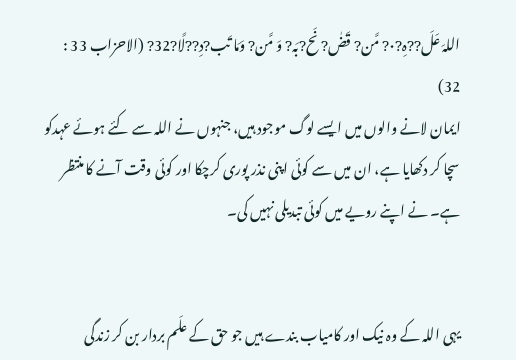اللہَ عَلَ??ہِ?۰? مَّن? قَضٰ? نَح?بَہ? وَ مَّن? وَمَا تَب?دِ??لًا?32? (الاحزاب 33 : 32)
ایمان لانے والوں میں ایسے لوگ موجود ہیں، جنہوں نے اللہ سے کئے ہوئے عہدکو سچا کر دکھایا ہے، ان میں سے کوئی اپنی نذر پوری کرچکا اور کوئی وقت آنے کا منتظر ہے۔ نے اپنے رویے میں کوئی تبدیلی نہیں کی۔


یہی اللہ کے وہ نیک اور کامیاب بندے ہیں جو حق کے علَم بردار بن کر زندگی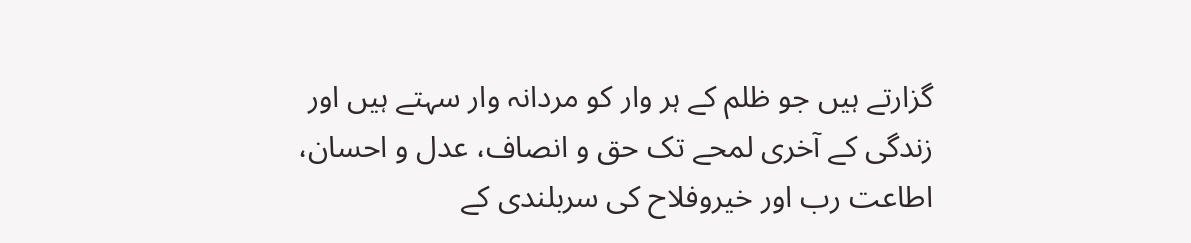گزارتے ہیں جو ظلم کے ہر وار کو مردانہ وار سہتے ہیں اور زندگی کے آخری لمحے تک حق و انصاف، عدل و احسان، اطاعت رب اور خیروفلاح کی سربلندی کے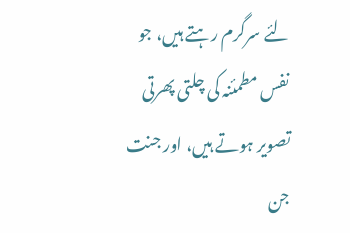لئے سرگرم رہتے ہیں، جو نفس مطمئنہ کی چلتی پھرتی تصویر ہوتے ہیں، اور جنت جن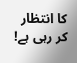کا انتظار کر رہی ہے!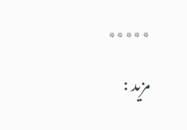٭٭٭٭٭

مزید :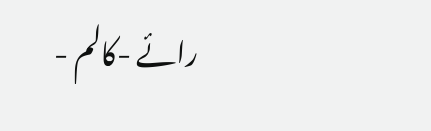رائے -کالم -